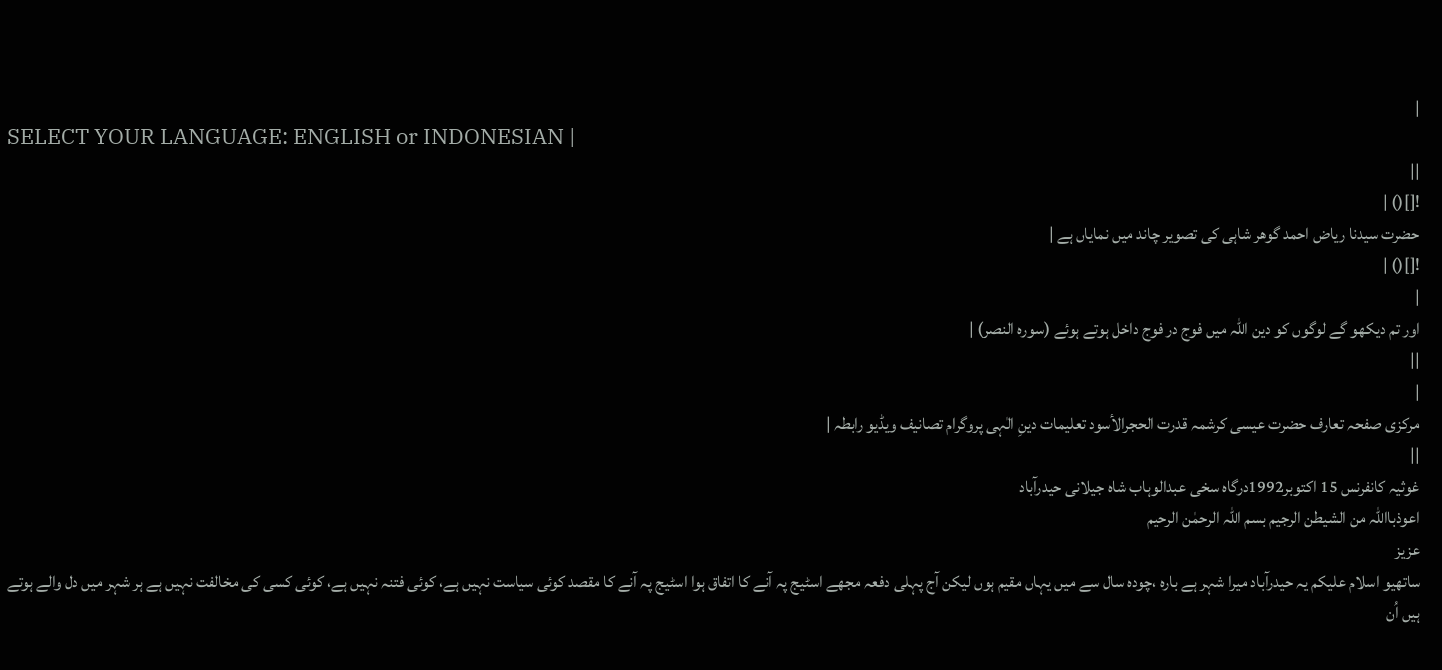|
SELECT YOUR LANGUAGE: ENGLISH or INDONESIAN |
||
![]() |
حضرت سیدنا ریاض احمد گوھر شاہی کی تصویر چاند میں نمایاں ہے |
![]() |
|
اور تم دیکھو گے لوگوں کو دین اللہ میں فوج در فوج داخل ہوتے ہوئے (سورہ النصر) |
||
|
مرکزی صفحہ تعارف حضرت عیسی کرشمہ قدرت الحجرالأسود تعلیمات دینِ الٰہی پروگرام تصانیف ویڈیو رابطہ |
||
غوثیہ کانفرنس 15 اکتوبر1992درگاہ سخی عبدالوہاب شاہ جیلانی حیدرآباد
اعوذبااللہ من الشیطن الرجیم بسم اللہ الرحمٰن الرحیم
عزیز
ساتھیو اسلام علیکم یہ حیدرآباد میرا شہر ہے بارہ ،چودہ سال سے میں یہاں مقیم ہوں لیکن آج پہلی دفعہ مجھے اسٹیج پہ آنے کا اتفاق ہوا اسٹیج پہ آنے کا مقصد کوئی سیاست نہیں ہے، کوئی فتنہ نہیں ہے، کوئی کسی کی مخالفت نہیں ہے ہر شہر میں دل والے ہوتے ہیں اُن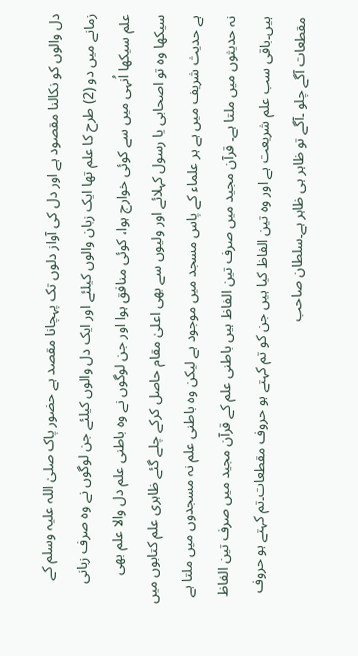دل والوں کو نکالنا مقصود ہے اور دل کی آواز دلوں تک پہچانا مقصد ہے حضور پاک صلیٰ اللہ علیہ وسلم کے زمانے میں دو (2) طرح کا علم تھا ایک زبان والوں کیلئے اور ایک دل والوں کیلئے جن لوگوں نے وہ صرف زبانی علم سیکھا اُنہی میں سے کوئی خوارج ہوا، کوئی منافق ہوا اور جن لوگوں نے وہ باطنی علم دل والا علم بھی سیکھا وہ تو اصحابی یا رسول کہلائے اور ولیوں سے بھی اعلیٰ مقام حاصل کرکے چلے گئے ظاہری علم کتابوں میں ہے حدیث شریف میں ہے ہر علماء کے پاس مسجد میں موجود ہے لیکن وہ باطنی علم نہ مسجدوں میں ملتا ہے نہ حدیثوں میں ملتا ہے۔ قرآن مجید میں صرف تین الفاظ ہیں باطنی علم کے قرآن مجید میں صرف تین الفاظ ہیں۔باقی سب علم شریعت ہے اور وہ تین الفاظ کیا ہیں جن کو تم کہتے ہو حروف مقطعات۔تم کہتے ہو حروف مقطعات آگے چلو ۔آگے تو ظاہر ہی ظاہر ہے۔سلطان صاحب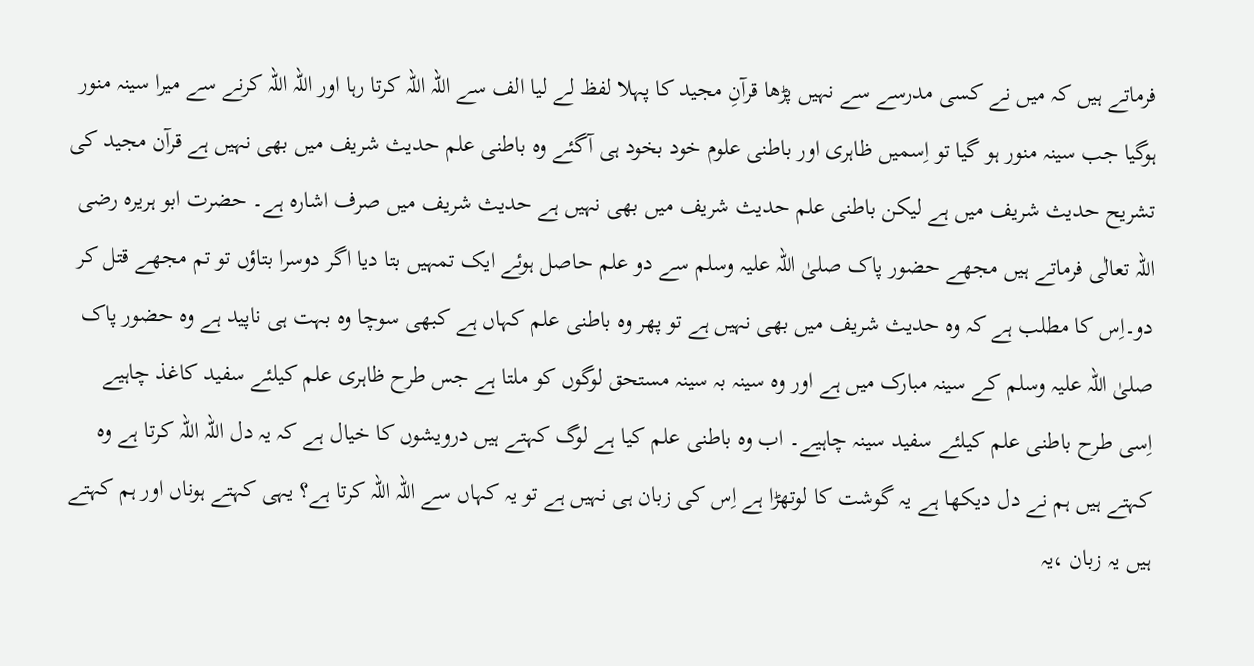فرماتے ہیں کہ میں نے کسی مدرسے سے نہیں پڑھا قرآنِ مجید کا پہلا لفظ لے لیا الف سے اللہ اللہ کرتا رہا اور اللہ اللہ کرنے سے میرا سینہ منور ہوگیا جب سینہ منور ہو گیا تو اِسمیں ظاہری اور باطنی علوم خود بخود ہی آگئے وہ باطنی علم حدیث شریف میں بھی نہیں ہے قرآن مجید کی تشریح حدیث شریف میں ہے لیکن باطنی علم حدیث شریف میں بھی نہیں ہے حدیث شریف میں صرف اشارہ ہے۔ حضرت ابو ہریرہ رضی اللہ تعالٰی فرماتے ہیں مجھے حضور پاک صلیٰ اللہ علیہ وسلم سے دو علم حاصل ہوئے ایک تمہیں بتا دیا اگر دوسرا بتاؤں تو تم مجھے قتل کر دو۔اِس کا مطلب ہے کہ وہ حدیث شریف میں بھی نہیں ہے تو پھر وہ باطنی علم کہاں ہے کبھی سوچا وہ بہت ہی ناپید ہے وہ حضور پاک صلیٰ اللہ علیہ وسلم کے سینہ مبارک میں ہے اور وہ سینہ بہ سینہ مستحق لوگوں کو ملتا ہے جس طرح ظاہری علم کیلئے سفید کاغذ چاہیے اِسی طرح باطنی علم کیلئے سفید سینہ چاہیے۔ اب وہ باطنی علم کیا ہے لوگ کہتے ہیں درویشوں کا خیال ہے کہ یہ دل اللہ اللہ کرتا ہے وہ کہتے ہیں ہم نے دل دیکھا ہے یہ گوشت کا لوتھڑا ہے اِس کی زبان ہی نہیں ہے تو یہ کہاں سے اللہ اللہ کرتا ہے؟ یہی کہتے ہوناں اور ہم کہتے ہیں یہ زبان ،یہ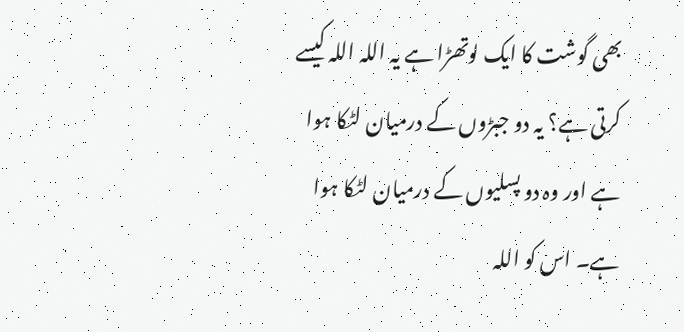بھی گوشت کا ایک لوتھڑا ہے یہ اللہ اللہ کیسے کرتی ہے؟ یہ دو جبڑوں کے درمیان لٹکا ہوا ہے اور وہ دو پسلیوں کے درمیان لٹکا ہوا ہے۔ اس کو اللہ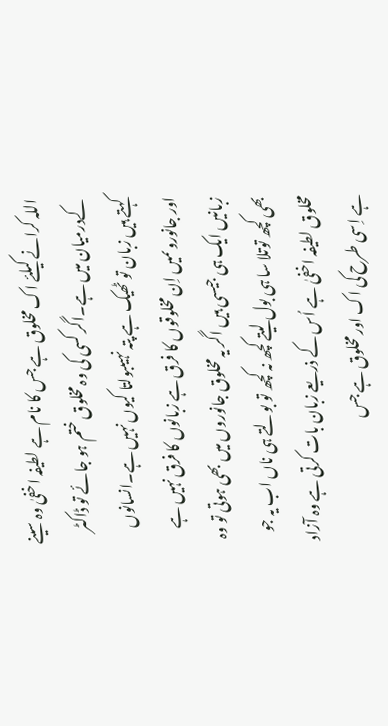اللہ کرانے کیلئے اک مخلوق ہے جس کا نام ہے لطیفہ اخفیٰ وہ سینے کےدرمیان میں ہے۔اگر کسی کی وہ مخلوق ختم ہو جائے تو ڈاکٹر کہتے ہیں زبان تو ٹھیک ہے پتہ نہیںبولتا کیوں نہیں ہے۔انسانوں اور جانوروںمیں اِن مخلوقوں کا فرق ہے زبانوں کا فرق نہیں ہے زبانیں ایک ہی جیسی ہیں اگر یہ مخلوق جانوروں میں بھی ہوتی تو وہ بھی کچھ توتلا سا ہی بول لیتے کچھ نہ کچھ تو بولتے ہی ناں اب یہ جو مخلوق لطیفہ اخفیٰ ہے اُس کے ذریعے زبان بات کرتی ہے وہ آزاد ہے اِسی طرح کی اک اور مخلوق ہے جس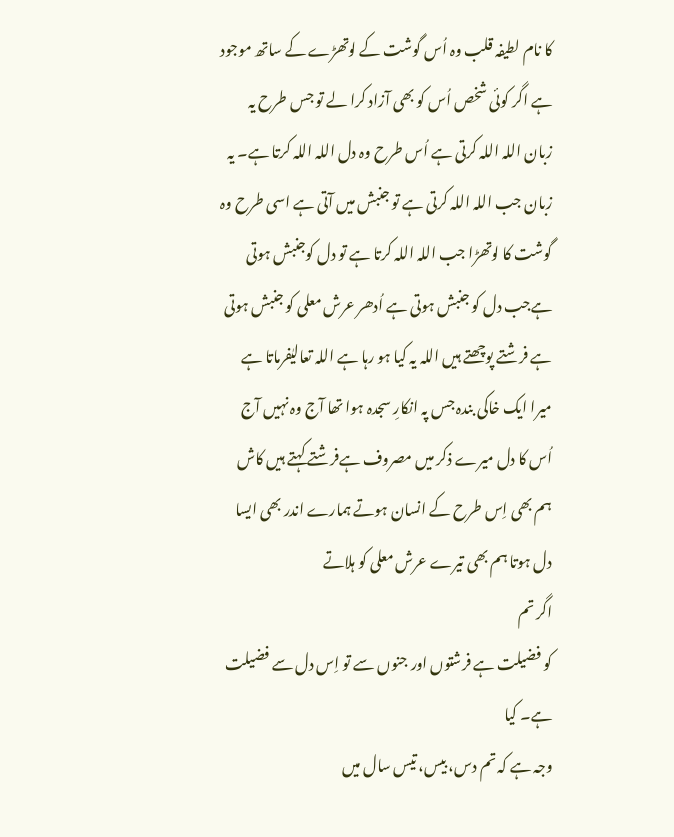کا نام لطیفہ قلب وہ اُس گوشت کے لوتھڑے کے ساتھ موجود ہے اگر کوئی شخص اُس کو بھی آزاد کرا لے تو جس طرح یہ زبان اللہ اللہ کرتی ہے اُس طرح وہ دل اللہ اللہ کرتا ہے۔ یہ زبان جب اللہ اللہ کرتی ہے تو جنبش میں آتی ہے اسی طرح وہ گوشت کا لوتھڑا جب اللہ اللہ کرتا ہے تو دل کوجنبش ہوتی ہےجب دل کو جنبش ہوتی ہے اُدھر عرش معلی کو جنبش ہوتی ہے فرشتے پوچھتے ہیں اللہ یہ کیا ہو رہا ہے اللہ تعالیٰفرماتا ہے میرا ایک خاکی بندہ جس پہ انکارِ سجدہ ہوا تھا آج وہ نہیں آج اُس کا دل میرے ذکر میں مصروف ہےفرشتے کہتے ہیں کاش ہم بھی اِس طرح کے انسان ہوتے ہمارے اندر بھی ایسا دل ہوتا ہم بھی تیرے عرش معلی کو ہلاتے
اگر تم
کو فضیلت ہے فرشتوں اور جنوں سے تو اِس دل سے فضیلت ہے۔ کیا
وجہ ہے کہ تم دس، بیس، تیس سال میں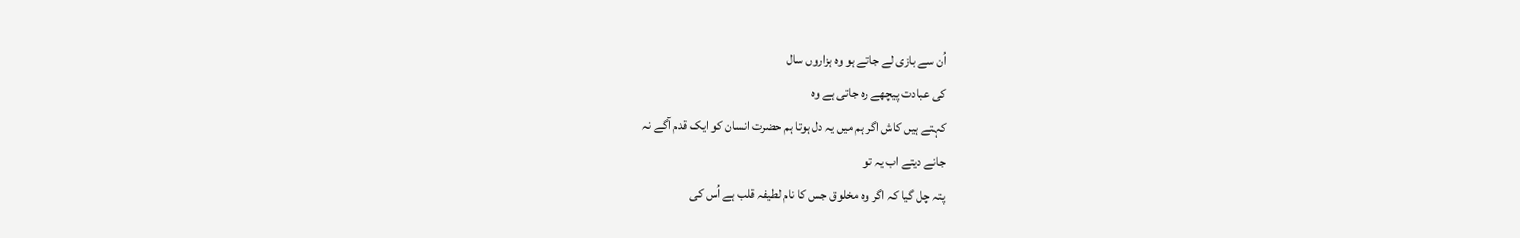اُن سے بازی لے جاتے ہو وہ ہزاروں سال
کی عبادت پیچھے رہ جاتی ہے وہ
کہتے ہیں کاش اگر ہم میں یہ دل ہوتا ہم حضرت انسان کو ایک قدم آگے نہ
جانے دیتے اب یہ تو
پتہ چل گیا کہ اگر وہ مخلوق جس کا نام لطیفہ قلب ہے اُس کی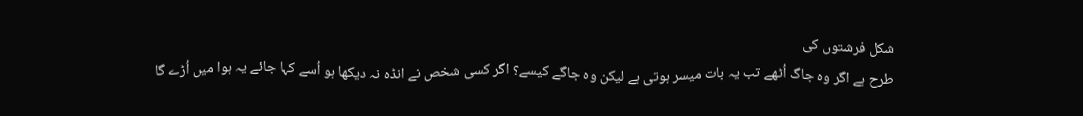شکل فرشتوں کی
طرح ہے اگر وہ جاگ اُٹھے تب یہ بات میسر ہوتی ہے لیکن وہ جاگے کیسے؟ اگر کسی شخص نے انڈہ نہ دیکھا ہو اُسے کہا جائے یہ ہوا میں اُڑے گا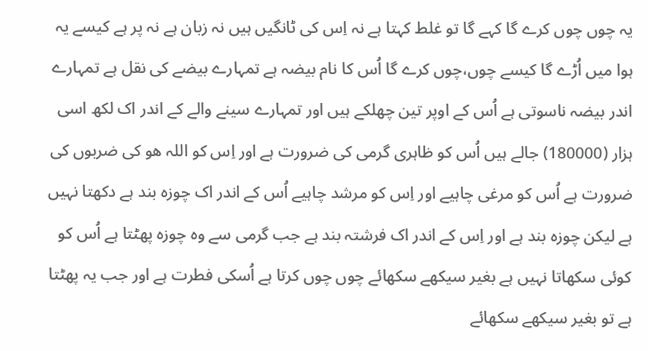یہ چوں چوں کرے گا کہے گا تو غلط کہتا ہے نہ اِس کی ٹانگیں ہیں نہ زبان ہے نہ پر ہے کیسے یہ ہوا میں اُڑے گا کیسے چوں،چوں کرے گا اُس کا نام بیضہ ہے تمہارے بیضے کی نقل ہے تمہارے اندر بیضہ ناسوتی ہے اُس کے اوپر تین چھلکے ہیں اور تمہارے سینے والے کے اندر اک لکھ اسی ہزار (180000) جالے ہیں اُس کو ظاہری گرمی کی ضرورت ہے اور اِس کو اللہ ھو کی ضربوں کی ضرورت ہے اُس کو مرغی چاہیے اور اِس کو مرشد چاہیے اُس کے اندر اک چوزہ بند ہے دکھتا نہیں ہے لیکن چوزہ بند ہے اور اِس کے اندر اک فرشتہ بند ہے جب گرمی سے وہ چوزہ پھٹتا ہے اُس کو کوئی سکھاتا نہیں ہے بغیر سیکھے سکھائے چوں چوں کرتا ہے اُسکی فطرت ہے اور جب یہ پھٹتا ہے تو بغیر سیکھے سکھائے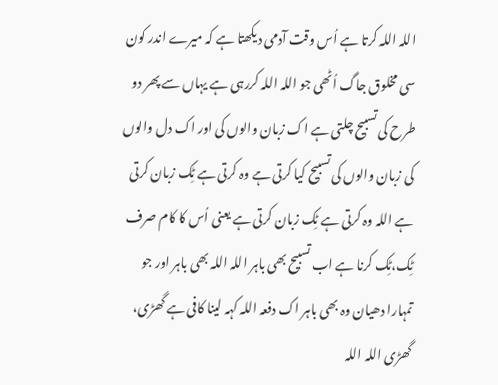اللہ اللہ کرتا ہے اُس وقت آدمی دیکھتا ہے کہ میرے اندر کون سی مخلوق جاگ اُٹھی جو اللہ اللہ کررہی ہے یہاں سے پھر دو طرح کی تسبیح چلتی ہے اک زبان والوں کی اور اک دل والوں کی زبان والوں کی تسبیح کیا کرتی ہے وہ کرتی ہے ٹِک زبان کرتی ہے اللہ وہ کرتی ہے ٹِک زبان کرتی ہے یعنی اُس کا کام صرف ٹِک،ٹِک کرنا ہے اب تسبیح بھی باہر اللہ اللہ بھی باہر اور جو تمہارا دھیان وہ بھی باہر اک دفعہ اللہ کہہ لینا کافی ہے گھڑی، گھڑی اللہ اللہ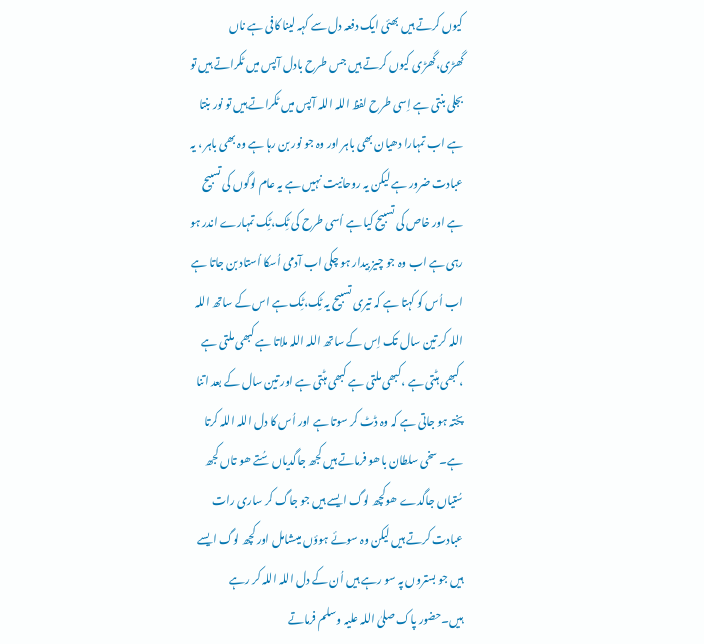کیوں کرتے ہیں بھئی ایک دفعہ دل سے کہہ لینا کافی ہے ناں گھڑی،گھڑی کیوں کرتے ہیں جس طرح بادل آپس میں ٹکراتے ہیں تو بجلی بنتی ہے اِسی طرح لفظ اللہ اللہ آپس میں ٹکراتے ہیں تو نور بنتا ہے اب تمہارا دھیان بھی باہر اور وہ جو نور بن رہا ہے وہ بھی باہر ، یہ عبادت ضرور ہے لیکن یہ روحانیت نہیں ہے یہ عام لوگوں کی تسبیح ہے اور خاص کی تسبیح کیا ہے اُسی طرح کی ٹِک،ٹِک تمہارے اندر ہو رہی ہے اب وہ جو چیز بیدار ہو چکی اب آدمی اُسکا اُستاد بن جاتا ہے اب اُس کو کہتا ہے کہ تیری تسبیح یہ ٹِک،ٹِک ہے اس کے ساتھ اللہ اللہ کر تین سال تک اِس کے ساتھ اللہ اللہ ملاتا ہے کبھی ملتی ہے ،کبھی ہٹتی ہے ،کبھی ملتی ہے کبھی ہٹتی ہے اور تین سال کے بعد اتنا پختہ ہو جاتی ہے کہ وہ ڈٹ کر سوتا ہے اور اُس کا دل اللہ اللہ کرتا ہے۔ سخی سلطان باھو فرماتے ہیں کجھ جاگدیاں سُتے ھو تاں کجھ سُتیاں جاگدے ھوکچھ لوگ ایسے ہیں جو جاگ کر ساری رات عبادت کرتے ہیں لیکن وہ سوئے ہوؤں میںشامل اور کچھ لوگ ایسے ہیں جو بستروں پہ سو رہے ہیں اُن کے دل اللہ اللہ کر رہے ہیں۔حضور پاک صلیٰ اللہ علیہ وسلم فرماتے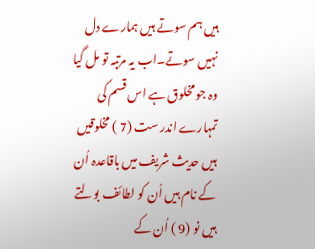ہیں ہم سوتے ہیں ہمارے دل نہیں سوتے۔اب یہ مرتبہ تو مل گیا وہ جو مخلوق ہے اس قسم کی تمہارے اندر ست (7 ) مخلوقیں ہیں حدیث شریف میں باقاعدہ اُن کے نام ہیں اُن کو لطائف بولتے ہیں نو (9 ) اُن کے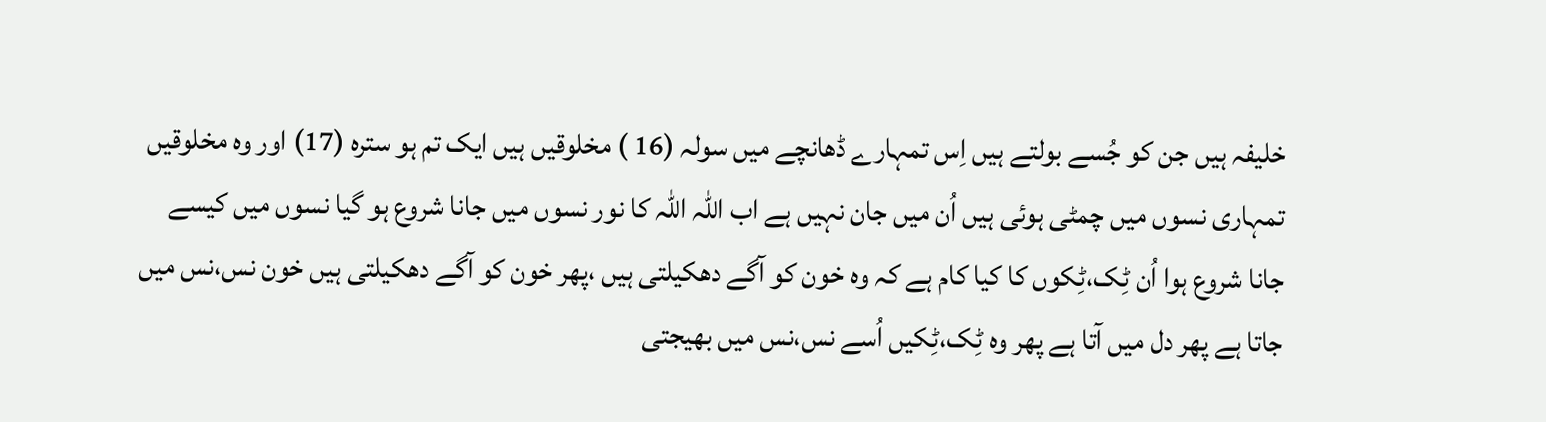خلیفہ ہیں جن کو جُسے بولتے ہیں اِس تمہارے ڈھانچے میں سولہ (16 ) مخلوقیں ہیں ایک تم ہو سترہ (17) اور وہ مخلوقیں تمہاری نسوں میں چمٹی ہوئی ہیں اُن میں جان نہیں ہے اب اللہ اللہ کا نور نسوں میں جانا شروع ہو گیا نسوں میں کیسے جانا شروع ہوا اُن ٹِک،ٹِکوں کا کیا کام ہے کہ وہ خون کو آگے دھکیلتی ہیں ،پھر خون کو آگے دھکیلتی ہیں خون نس،نس میں جاتا ہے پھر دل میں آتا ہے پھر وہ ٹِک،ٹِکیں اُسے نس،نس میں بھیجتی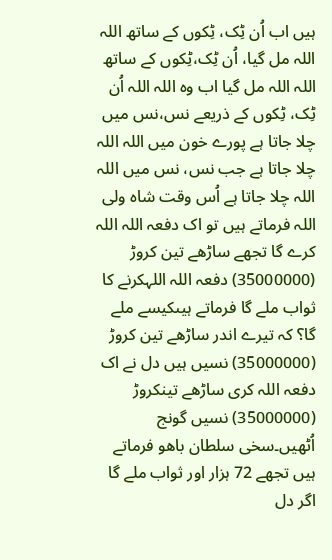ہیں اب اُن ٹِک، ٹِکوں کے ساتھ اللہ اللہ مل گیا، اُن ٹِک،ٹِکوں کے ساتھ اللہ اللہ مل گیا اب وہ اللہ اللہ اُن ٹِک، ٹِکوں کے ذریعے نس،نس میں چلا جاتا ہے پورے خون میں اللہ اللہ چلا جاتا ہے جب نس، نس میں اللہ اللہ چلا جاتا ہے اُس وقت شاہ ولی اللہ فرماتے ہیں تو اک دفعہ اللہ اللہ کرے گا تجھے ساڑھے تین کروڑ (35000000) دفعہ اللہ اللہکرنے کا ثواب ملے گا فرماتے ہیںکیسے ملے گا؟ کہ تیرے اندر ساڑھے تین کروڑ (35000000) نسیں ہیں دل نے اک دفعہ اللہ کری ساڑھے تینکروڑ (35000000) نسیں گونج اُٹھیں۔سخی سلطان باھو فرماتے ہیں تجھے 72 ہزار اور ثواب ملے گا اگر دل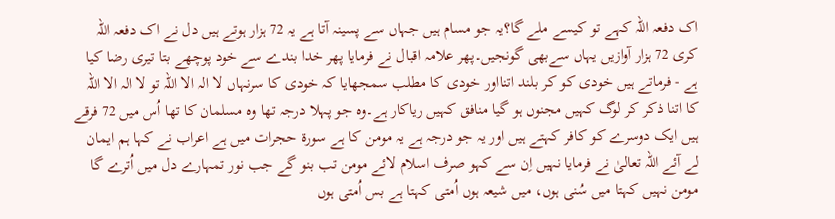اک دفعہ اللہ کہے تو کیسے ملے گا؟یہ جو مسام ہیں جہاں سے پسینہ آتا ہے یہ 72 ہزار ہوتے ہیں دل نے اک دفعہ اللہ کری 72 ہزار آوازیں یہاں سےبھی گونجیں۔پھر علامہ اقبال نے فرمایا پھر خدا بندے سے خود پوچھے بتا تیری رضا کیا ہے - فرماتے ہیں خودی کو کر بلند اتنااور خودی کا مطلب سمجھایا کہ خودی کا سرنہاں لا الہ الا اللہ تو لا الہ الا اللہ کا اتنا ذکر کر لوگ کہیں مجنوں ہو گیا منافق کہیں ریاکار ہے۔وہ جو پہلا درجہ تھا وہ مسلمان کا تھا اُس میں 72 فرقے ہیں ایک دوسرے کو کافر کہتے ہیں اور یہ جو درجہ ہے یہ مومن کا ہے سورة حجرات میں ہے اعراب نے کہا ہم ایمان لے آئے اللہ تعالیٰ نے فرمایا نہیں اِن سے کہو صرف اسلام لائے مومن تب بنو گے جب نور تمہارے دل میں اُترے گا مومن نہیں کہتا میں سُنی ہوں، میں شیعہ ہوں اُمتی کہتا ہے بس اُمتی ہوں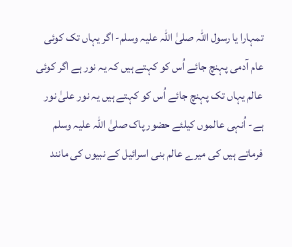تمہارا یا رسول اللہ صلیٰ اللہ علیہ وسلم- اگر یہاں تک کوئی عام آدمی پہنچ جائے اُس کو کہتے ہیں کہ یہ نور ہے اگر کوئی عالم یہاں تک پہنچ جائے اُس کو کہتے ہیں یہ نور علیٰ نور ہے- اُنہی عالموں کیلئے حضور پاک صلیٰ اللہ علیہ وسلم فرماتے ہیں کی میرے عالم بنی اسرائیل کے نبیوں کی مانند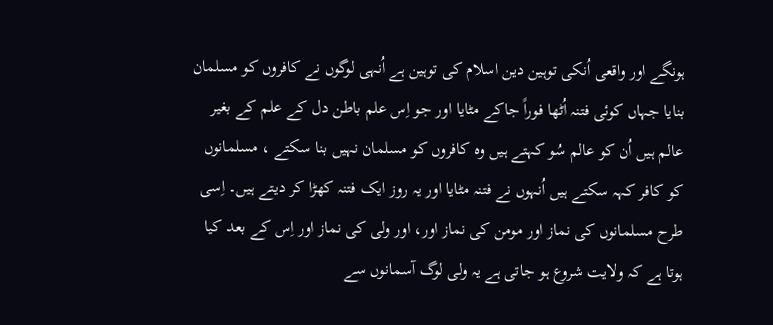ہونگے اور واقعی اُنکی توہین دین اسلام کی توہین ہے اُنہی لوگوں نے کافروں کو مسلمان بنایا جہاں کوئی فتنہ اُٹھا فوراً جاکے مٹایا اور جو اِس علم باطن دل کے علم کے بغیر عالم ہیں اُن کو عالم سُو کہتے ہیں وہ کافروں کو مسلمان نہیں بنا سکتے ، مسلمانوں کو کافر کہہ سکتے ہیں اُنہوں نے فتنہ مٹایا اور یہ روز ایک فتنہ کھڑا کر دیتے ہیں۔ اِسی طرح مسلمانوں کی نماز اور مومن کی نماز اور، اور ولی کی نماز اور اِس کے بعد کیا ہوتا ہے کہ ولایت شروع ہو جاتی ہے یہ ولی لوگ آسمانوں سے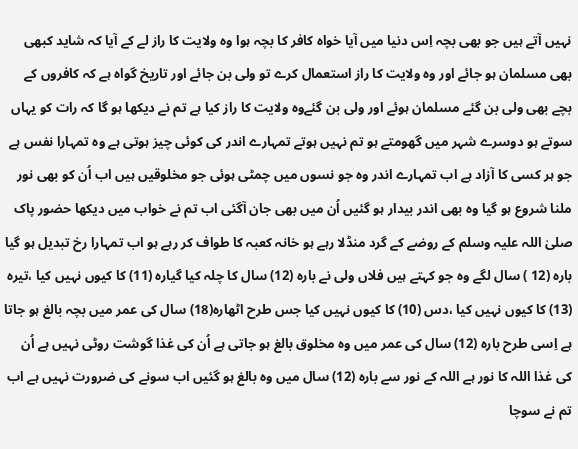نہیں آتے ہیں جو بھی بچہ اِس دنیا میں آیا خواہ کافر کا بچہ ہوا وہ ولایت کا راز لے کے آیا کہ شاید کبھی بھی مسلمان ہو جائے اور وہ ولایت کا راز استعمال کرے تو ولی بن جائے اور تاریخ گواہ ہے کہ کافروں کے بچے بھی ولی بن گئے مسلمان ہوئے اور ولی بن گئےوہ ولایت کا راز کیا ہے تم نے دیکھا ہو گا کہ رات کو یہاں سوتے ہو دوسرے شہر میں گھومتے ہو تم نہیں ہوتے تمہارے اندر کی کوئی چیز ہوتی ہے وہ تمہارا نفس ہے جو ہر کسی کا آزاد ہے اب تمہارے اندر وہ جو نسوں میں چمٹی ہوئی جو مخلوقیں ہیں اب اُن کو بھی نور ملنا شروع ہو گیا وہ بھی اندر بیدار ہو گئیں اُن میں بھی جان آگئی اب تم نے خواب میں دیکھا حضور پاک صلیٰ اللہ علیہ وسلم کے روضے کے گرد منڈلا رہے ہو خانہ کعبہ کا طواف کر رہے ہو اب تمہارا رخ تبدیل ہو گیا بارہ (12 ) سال لگے وہ جو کہتے ہیں فلاں ولی نے بارہ (12) سال کا چلہ کیا گیارہ (11) کا کیوں نہیں کیا ،تیرہ (13) کا کیوں نہیں کیا ،دس (10) کا کیوں نہیں کیا جس طرح اٹھارہ(18) سال کی عمر میں بچہ بالغ ہو جاتا ہے اِسی طرح بارہ (12) سال کی عمر میں وہ مخلوق بالغ ہو جاتی ہے اُن کی غذا گوشت روٹی نہیں ہے اُن کی غذا اللہ کا نور ہے اللہ کے نور سے بارہ (12) سال میں وہ بالغ ہو گئیں اب سونے کی ضرورت نہیں ہے اب تم نے سوچا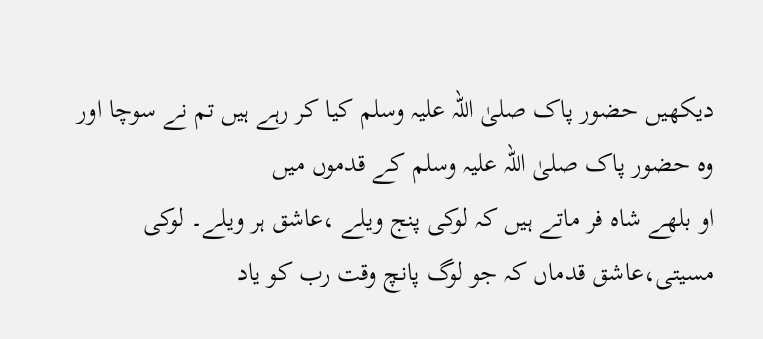دیکھیں حضور پاک صلیٰ اللہ علیہ وسلم کیا کر رہے ہیں تم نے سوچا اور وہ حضور پاک صلیٰ اللہ علیہ وسلم کے قدموں میں
او بلھے شاہ فر ماتے ہیں کہ لوکی پنج ویلے ،عاشق ہر ویلے۔ لوکی مسیتی،عاشق قدماں کہ جو لوگ پانچ وقت رب کو یاد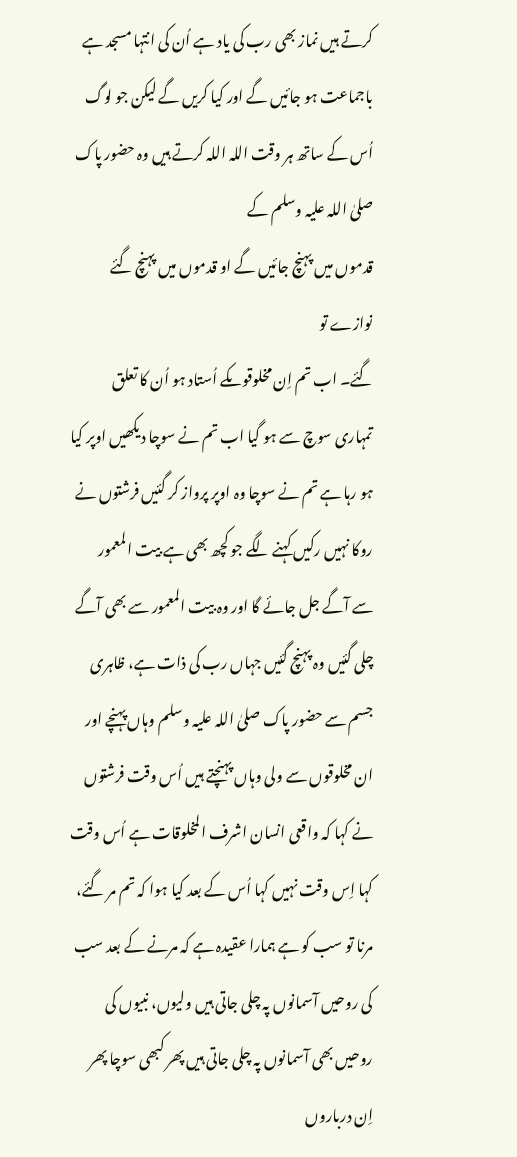کرتے ہیں نماز بھی رب کی یاد ہے اُن کی انتہا مسجد ہے باجماعت ہو جائیں گے اور کیا کریں گے لیکن جو لوگ اُس کے ساتھ ہر وقت اللہ اللہ کرتے ہیں وہ حضور پاک صلیٰ اللہ علیہ وسلم کے
قدموں میں پہنچ جائیں گے او قدموں میں پہنچ گئے نوازے تو
گئے۔ اب تم اِن مخلوقوںکے اُستاد ہو اُن کا تعلق تمہاری سوچ سے ہو گیا اب تم نے سوچا دیکھیں اوپر کیا ہو رہا ہے تم نے سوچا وہ اوپر پرواز کر گئیں فرشتوں نے روکا نہیں رکیں کہنے لگے جو کچھ بھی ہے بیت المعمور سے آگے جل جائے گا اور وہ بیت المعمور سے بھی آگے چلی گئیں وہ پہنچ گئیں جہاں رب کی ذات ہے، ظاہری جسم سے حضور پاک صلیٰ اللہ علیہ وسلم وہاں پہنچے اور ان مخلوقوں سے ولی وہاں پہنچتے ہیں اُس وقت فرشتوں نے کہا کہ واقعی انسان اشرف المخلوقات ہے اُس وقت کہا اِس وقت نہیں کہا اُس کے بعد کیا ہوا کہ تم مر گئے، مرنا تو سب کو ہے ہمارا عقیدہ ہے کہ مرنے کے بعد سب کی روحیں آسمانوں پہ چلی جاتی ہیں ولیوں، نبیوں کی روحیں بھی آسمانوں پہ چلی جاتی ہیں پھر کبھی سوچا پھر اِن درباروں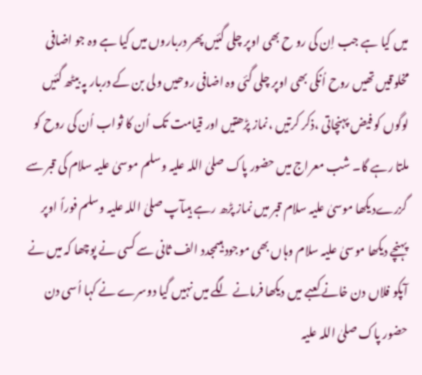میں کیا ہے جب اِن کی رو ح بھی اوپر چلی گئیں پھر درباروں میں کیا ہے وہ جو اضافی مخلوقیں تھیں روح اُنکی بھی اوپر چلی گئی وہ اضافی روحیں ولی بن کے دربار پہ بیٹھ گئیں لوگوں کو فیض پہنچاتی ،ذکر کرتیں ،نماز پڑھتیں اور قیامت تک اُن کا ثواب اُن کی روح کو ملتا رہے گا۔ شب معراج میں حضور پاک صلیٰ اللہ علیہ وسلم موسیٰ علیہ سلام کی قبر سے گزرےدیکھا موسیٰ علیہ سلام قبر میں نماز پڑھ رہے ہیںآپ صلیٰ اللہ علیہ وسلم فوراً اوپر پہنچے دیکھا موسیٰ علیہ سلام وہاں بھی موجود ہیںمجدد الف ثانی سے کسی نے پوچھا کہ میں نے آپکو فلاں دن خانے کعبے میں دیکھا فرمانے لگے میں نہیں گیا دوسرے نے کہا اُسی دن حضور پاک صلیٰ اللہ علیہ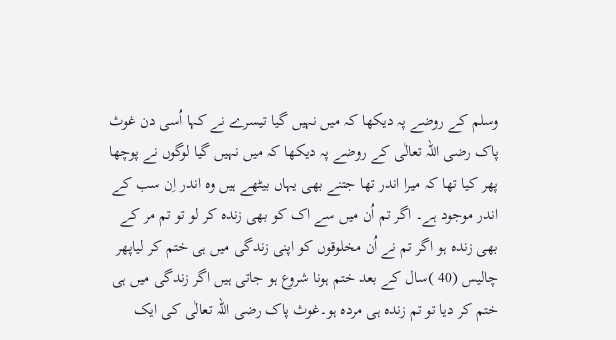وسلم کے روضے پہ دیکھا کہ میں نہیں گیا تیسرے نے کہا اُسی دن غوث پاک رضی اللہ تعالٰی کے روضے پہ دیکھا کہ میں نہیں گیا لوگوں نے پوچھا پھر کیا تھا کہ میرا اندر تھا جتنے بھی یہاں بیٹھے ہیں وہ اندر اِن سب کے اندر موجود ہے۔ اگر تم اُن میں سے اک کو بھی زندہ کر لو تو تم مر کے بھی زندہ ہو اگر تم نے اُن مخلوقوں کو اپنی زندگی میں ہی ختم کر لیاپھر چالیس (40 )سال کے بعد ختم ہونا شروع ہو جاتی ہیں اگر زندگی میں ہی ختم کر دیا تو تم زندہ ہی مردہ ہو۔غوث پاک رضی اللہ تعالٰی کی ایک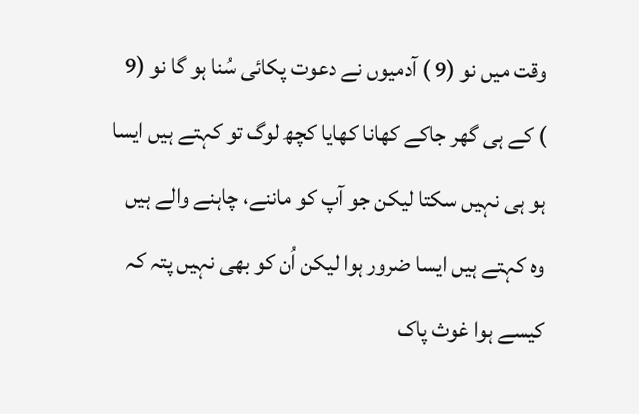وقت میں نو (9 ) آدمیوں نے دعوت پکائی سُنا ہو گا نو (9 ) کے ہی گھر جاکے کھانا کھایا کچھ لوگ تو کہتے ہیں ایسا ہو ہی نہیں سکتا لیکن جو آپ کو ماننے، چاہنے والے ہیں وہ کہتے ہیں ایسا ضرور ہوا لیکن اُن کو بھی نہیں پتہ کہ کیسے ہوا غوث پاک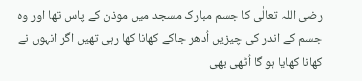رضی اللہ تعالٰی کا جسم مبارک مسجد میں موذن کے پاس تھا اور وہ جسم کے اندر کی چیزیں اُدھر جاکے کھانا کھا رہی تھیں اگر انہوں نے کھانا کھایا ہو گا اُٹھی بھی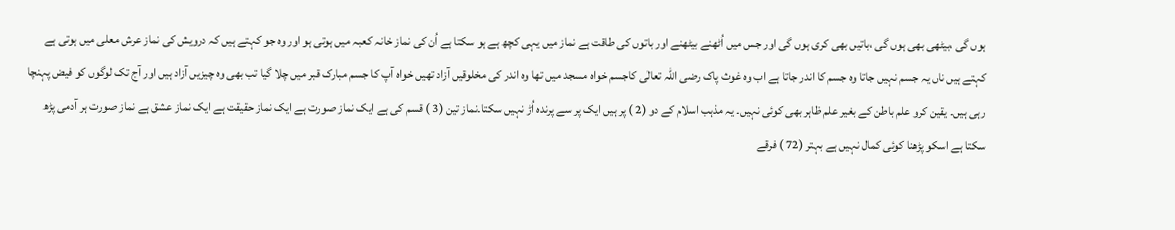ہوں گی ،بیٹھی بھی ہوں گی ،باتیں بھی کری ہوں گی اور جس میں اُٹھنے بیٹھنے اور باتوں کی طاقت ہے نماز میں یہی کچھ ہے ہو سکتا ہے اُن کی نماز خانہ کعبہ میں ہوتی ہو اور وہ جو کہتے ہیں کہ درویش کی نماز عرش معلی میں ہوتی ہے کہتے ہیں ناں یہ جسم نہیں جاتا وہ جسم کا اندر جاتا ہے اب وہ غوث پاک رضی اللہ تعالٰی کاجسم خواہ مسجد میں تھا وہ اندر کی مخلوقیں آزاد تھیں خواہ آپ کا جسم مبارک قبر میں چلا گیا تب بھی وہ چیزیں آزاد ہیں اور آج تک لوگوں کو فیض پہنچا رہی ہیں۔ یقین کرو علم باطن کے بغیر علم ظاہر بھی کوئی نہیں۔ یہ مذہب اسلام کے دو (2 ) پر ہیں ایک پر سے پرندہ اُڑ نہیں سکتا۔نماز تین (3 ) قسم کی ہے ایک نماز صورت ہے ایک نماز حقیقت ہے ایک نماز عشق ہے نماز صورت ہر آدمی پڑھ سکتا ہے اسکو پڑھنا کوئی کمال نہیں ہے بہتر (72 ) فرقے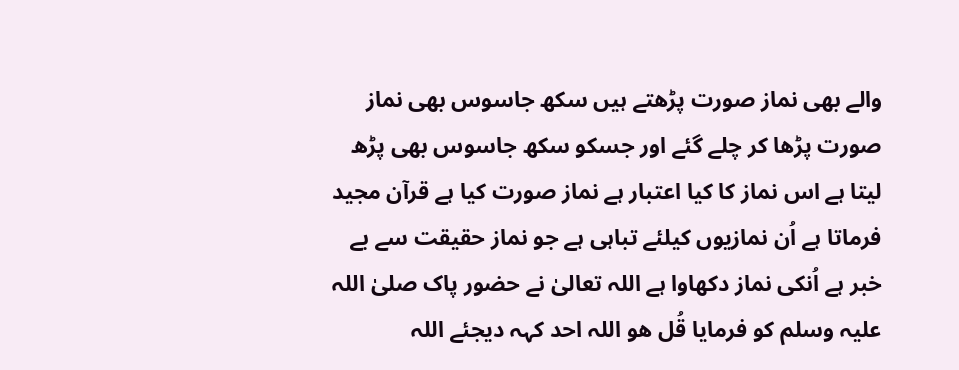والے بھی نماز صورت پڑھتے ہیں سکھ جاسوس بھی نماز صورت پڑھا کر چلے گئے اور جسکو سکھ جاسوس بھی پڑھ لیتا ہے اس نماز کا کیا اعتبار ہے نماز صورت کیا ہے قرآن مجید فرماتا ہے اُن نمازیوں کیلئے تباہی ہے جو نماز حقیقت سے بے خبر ہے اُنکی نماز دکھاوا ہے اللہ تعالیٰ نے حضور پاک صلیٰ اللہ علیہ وسلم کو فرمایا قُل ھو اللہ احد کہہ دیجئے اللہ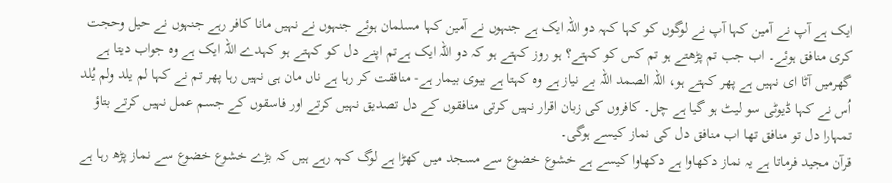ایک ہے آپ نے آمین کہا آپ نے لوگوں کو کہا کہہ دو اللہ ایک ہے جنہوں نے آمین کہا مسلمان ہوئے جنہوں نے نہیں مانا کافر رہے جنہوں نے حیل وحجت کری منافق ہوئے۔ اب جب تم پڑھتے ہو تم کس کو کہتے؟ ہو روز کہتے ہو کہ دو اللہ ایک ہےتم اپنے دل کو کہتے ہو کہدے اللہ ایک ہے وہ جواب دیتا ہے گھرمیں آٹا ای نہیں ہے پھر کہتے ہو، اللہ الصمد اللہ بے نیاز ہے وہ کہتا ہے بیوی بیمار ہے- منافقت کر رہا ہے ناں مان ہی نہیں رہا پھر تم نے کہا لم یلد ولم یُلد اُس نے کہا ڈیوٹی سو لیٹ ہو گیا ہے چل۔ کافروں کی زبان اقرار نہیں کرتی منافقوں کے دل تصدیق نہیں کرتے اور فاسقوں کے جسم عمل نہیں کرتے بتاؤ تمہارا دل تو منافق تھا اب منافق دل کی نماز کیسے ہوگی۔
قرآن مجید فرماتا ہے یہ نماز دکھاوا ہے دکھاوا کیسے ہے خشوع خضوع سے مسجد میں کھڑا ہے لوگ کہہ رہے ہیں کہ بڑے خشوع خضوع سے نماز پڑھ رہا ہے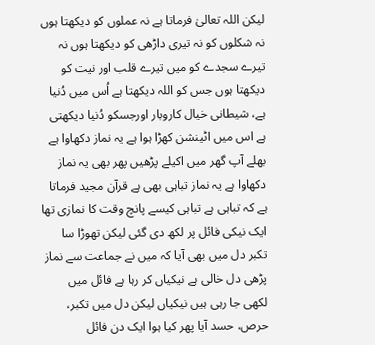لیکن اللہ تعالیٰ فرماتا ہے نہ عملوں کو دیکھتا ہوں نہ شکلوں کو نہ تیری داڑھی کو دیکھتا ہوں نہ تیرے سجدے کو میں تیرے قلب اور نیت کو دیکھتا ہوں جس کو اللہ دیکھتا ہے اُس میں دُنیا ہے، شیطانی خیال کاروبار اورجسکو دُنیا دیکھتی ہے اس میں اٹینشن کھڑا ہوا ہے یہ نماز دکھاوا ہے بھلے آپ گھر میں اکیلے پڑھیں پھر بھی یہ نماز دکھاوا ہے یہ نماز تباہی بھی ہے قرآن مجید فرماتا ہے کہ تباہی ہے تباہی کیسے پانچ وقت کا نمازی تھا ایک نیکی فائل پر لکھ دی گئی لیکن تھوڑا سا تکبر دل میں بھی آیا کہ میں نے جماعت سے نماز پڑھی دل خالی ہے نیکیاں کر رہا ہے فائل میں لکھی جا رہی ہیں نیکیاں لیکن دل میں تکبر، حرص، حسد آیا پھر کیا ہوا ایک دن فائل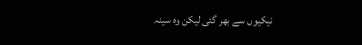نیکیوں سے بھر گئی لیکن وہ سینہ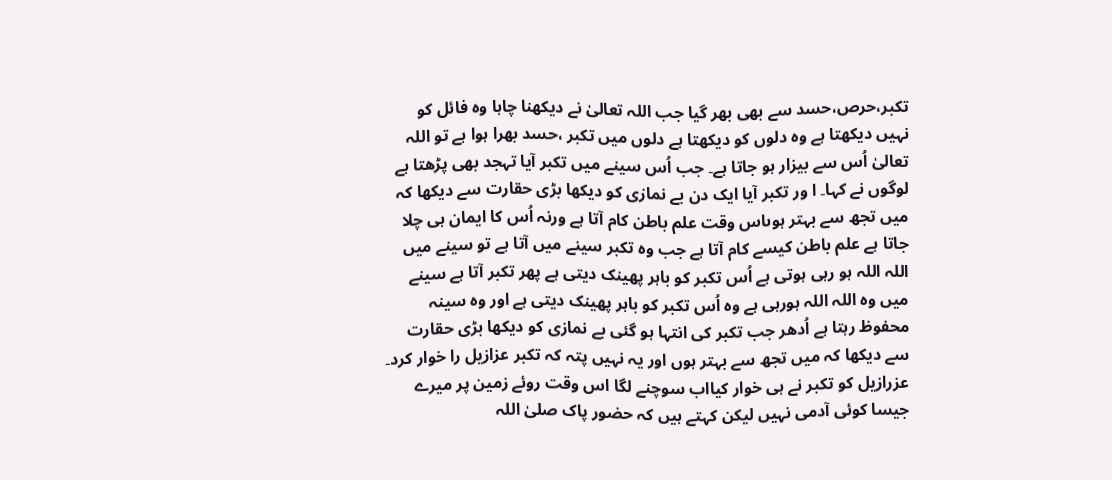تکبر،حرص،حسد سے بھی بھر گیا جب اللہ تعالیٰ نے دیکھنا چاہا وہ فائل کو نہیں دیکھتا ہے وہ دلوں کو دیکھتا ہے دلوں میں تکبر ،حسد بھرا ہوا ہے تو اللہ تعالیٰ اُس سے بیزار ہو جاتا ہے۔ جب اُس سینے میں تکبر آیا تہجد بھی پڑھتا ہے لوگوں نے کہا۔ ا ور تکبر آیا ایک دن بے نمازی کو دیکھا بڑی حقارت سے دیکھا کہ میں تجھ سے بہتر ہوںاس وقت علم باطن کام آتا ہے ورنہ اُس کا ایمان ہی چلا جاتا ہے علم باطن کیسے کام آتا ہے جب وہ تکبر سینے میں آتا ہے تو سینے میں اللہ اللہ ہو رہی ہوتی ہے اُس تکبر کو باہر پھینک دیتی ہے پھر تکبر آتا ہے سینے میں وہ اللہ اللہ ہورہی ہے وہ اُس تکبر کو باہر پھینک دیتی ہے اور وہ سینہ محفوظ رہتا ہے اُدھر جب تکبر کی انتہا ہو گئی بے نمازی کو دیکھا بڑی حقارت سے دیکھا کہ میں تجھ سے بہتر ہوں اور یہ نہیں پتہ کہ تکبر عزازیل را خوار کرد۔ عزرازیل کو تکبر نے ہی خوار کیااب سوچنے لگا اس وقت روئے زمین پر میرے جیسا کوئی آدمی نہیں لیکن کہتے ہیں کہ حضور پاک صلیٰ اللہ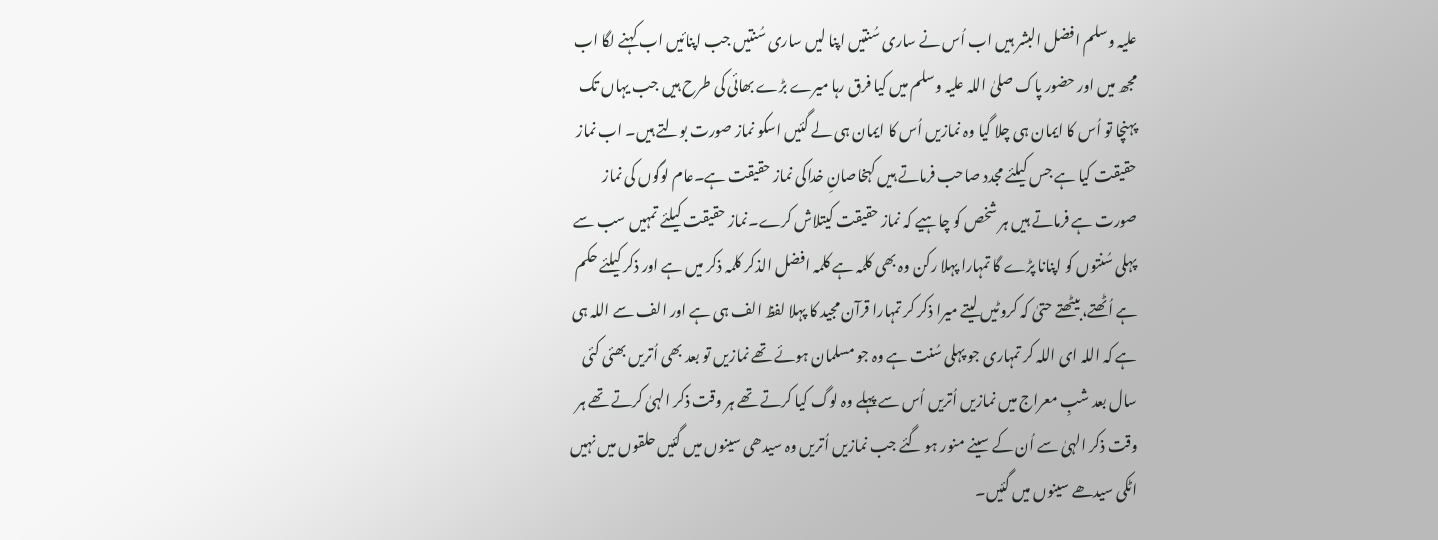علیہ وسلم افضل البشر ہیں اب اُس نے ساری سُنتیں اپنا لیں ساری سُنتیں جب اپنائیں اب کہنے لگا اب مجھ میں اور حضور پاک صلیٰ اللہ علیہ وسلم میں کیا فرق رہا میرے بڑے بھائی کی طرح ہیں جب یہاں تک پہنچا تو اُس کا ایمان ہی چلا گیا وہ نمازیں اُس کا ایمان ہی لے گئیں اسکو نماز صورت بولتے ہیں۔ اب نماز حقیقت کیا ہے جس کیلئے مجدد صاحب فرماتے ہیں کہخاصانِ خداکی نماز حقیقت ہے۔عام لوگوں کی نماز صورت ہے فرماتے ہیں ہر شخص کو چاہیے کہ نماز حقیقت کیتلاش کرے۔نماز حقیقت کیلئے تمہیں سب سے پہلی سُنتوں کو اپنانا پڑے گا تمہارا پہلا رکن وہ بھی کلمہ ہے کلمہ افضل الذکر کلمہ ذکر میں ہے اور ذکر کیلئے حکم ہے اُٹھتے، بیٹھتے حتیٰ کہ کروٹیں لیتے میرا ذکر کر تمہارا قرآن مجید کا پہلا لفظ الف ہی ہے اور الف سے اللہ ہی ہے کہ اللہ ای اللہ کر تمہاری جو پہلی سُنت ہے وہ جو مسلمان ہوئے تھے نمازیں تو بعد بھی اُتریں بھئی کئی سال بعد شبِ معراج میں نمازیں اُتریں اُس سے پہلے وہ لوگ کیا کرتے تھے ہر وقت ذکر الہیٰ کرتے تھے ہر وقت ذکر الہیٰ سے اُن کے سینے منور ہو گئے جب نمازیں اُتریں وہ سیدھی سینوں میں گئیں حلقوں میں نہیں اٹکی سیدھے سینوں میں گئیں۔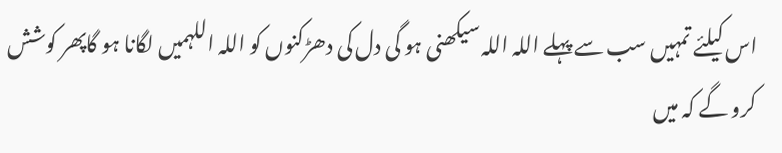اس کیلئے تمہیں سب سے پہلے اللہ اللہ سیکھنی ہو گی دل کی دھڑکنوں کو اللہ اللہمیں لگانا ہو گاپھر کوشش کرو گے کہ میں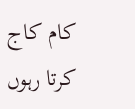کام کاج کرتا رہوں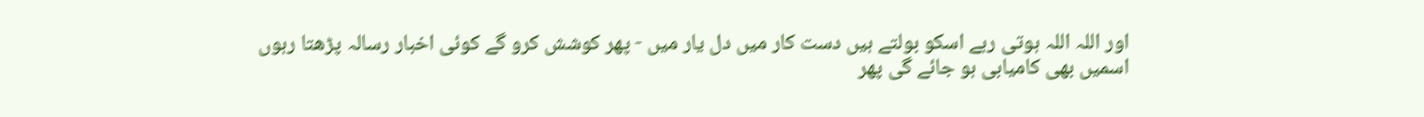اور اللہ اللہ ہوتی رہے اسکو بولتے ہیں دست کار میں دل یار میں - پھر کوشش کرو گے کوئی اخبار رسالہ پڑھتا رہوں اسمیں بھی کامیابی ہو جائے گی پھر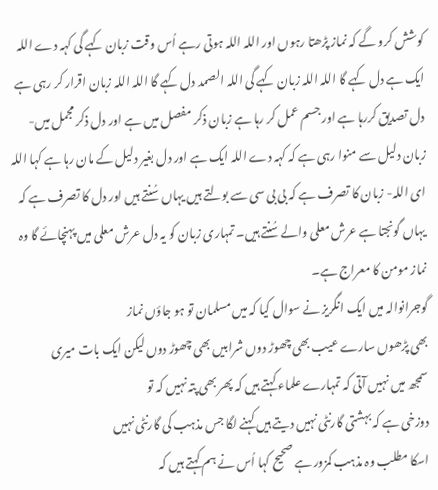کوشش کرو گے کہ نماز پڑھتا رہوں اور اللہ اللہ ہوتی رہے اُس وقت زبان کہے گی کہہ دے اللہ ایک ہے دل کہے گا اللہ اللہ زبان کہے گی اللہ الصمد دل کہے گا اللہ اللہ زبان اقرار کر رہی ہے دل تصدیق کررہا ہے اور جسم عمل کر رہا ہے زبان ذکر مفصل میں ہے اور دل ذکر مجمل میں- زبان دلیل سے منوا رہی ہے کہ کہہ دے اللہ ایک ہے اور دل بغیر دلیل کے مان رہا ہے کہا اللہ ای اللہ- زبان کا تصرف ہے کہ بی بی سی سے بولتے ہیں یہاں سُنتے ہیں اور دل کا تصرف ہے کہ یہاں گونجتا ہے عرش معلی والے سُنتے ہیں۔ تمہاری زبان کو یہ دل عرش معلی میں پہنچائے گا وہ نماز مومن کا معراج ہے۔
گوجرانوالہ میں ایک انگریز نے سوال کیا کہ میں مسلمان تو ہو جاؤں نماز
بھی پڑھوں سارے عیب بھی چھوڑ دوں شرابیں بھی چھوڑ دوں لیکن ایک بات میری
سمجھ میں نہیں آتی کہ تمہارے علماء کہتے ہیں کہ پھر بھی پتہ نہیں کہ تو
دوزخی ہے کہ بہشتی گارنٹی نہیں دیتے ہیں کہنے لگا جس مذہب کی گارنٹی نہیں
اسکا مطلب وہ مذہب کمزور ہے صحیح کہا اُس نے ہم کہتے ہیں کہ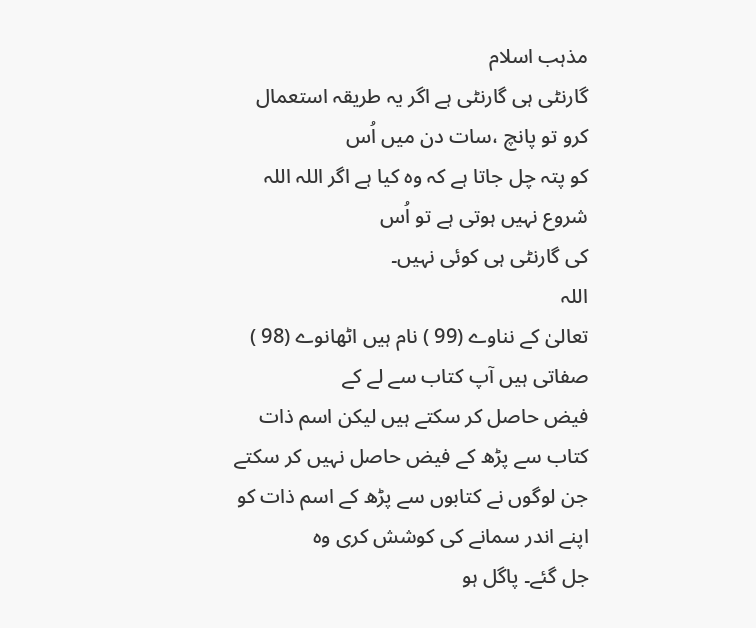مذہب اسلام
گارنٹی ہی گارنٹی ہے اگر یہ طریقہ استعمال کرو تو پانچ ،سات دن میں اُس
کو پتہ چل جاتا ہے کہ وہ کیا ہے اگر اللہ اللہ شروع نہیں ہوتی ہے تو اُس
کی گارنٹی ہی کوئی نہیں۔
اللہ
تعالیٰ کے نناوے (99 ) نام ہیں اٹھانوے (98 ) صفاتی ہیں آپ کتاب سے لے کے
فیض حاصل کر سکتے ہیں لیکن اسم ذات کتاب سے پڑھ کے فیض حاصل نہیں کر سکتے
جن لوگوں نے کتابوں سے پڑھ کے اسم ذات کو اپنے اندر سمانے کی کوشش کری وہ
جل گئے۔ پاگل ہو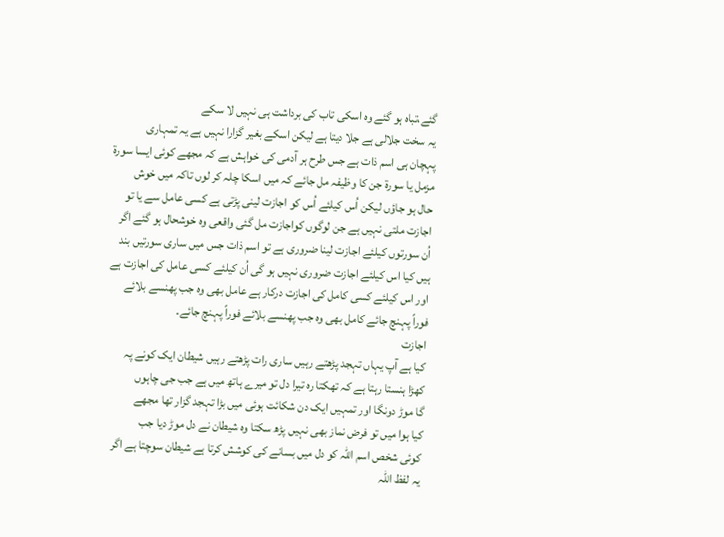گئے،تباہ ہو گئے وہ اسکی تاب کی برداشت ہی نہیں لا سکے
یہ سخت جلالی ہے جلا دیتا ہے لیکن اسکے بغیر گزارا نہیں ہے یہ تمہاری
پہچان ہی اسم ذات ہے جس طرح ہر آدمی کی خواہش ہے کہ مجھے کوئی ایسا سورة
مزمل یا سورة جن کا وظیفہ مل جائے کہ میں اسکا چلہ کر لوں تاکہ میں خوش
حال ہو جاؤں لیکن اُس کیلئے اُس کو اجازت لینی پڑتی ہے کسی عامل سے یا تو
اجازت ملتی نہیں ہے جن لوگوں کواجازت مل گئی واقعی وہ خوشحال ہو گئے اگر
اُن سورتوں کیلئے اجازت لینا ضروری ہے تو اسم ذات جس میں ساری سورتیں بند
ہیں کیا اس کیلئے اجازت ضروری نہیں ہو گی اُن کیلئے کسی عامل کی اجازت ہے
اور اس کیلئے کسی کامل کی اجازت درکار ہے عامل بھی وہ جب پھنسے بلائے
فوراً پہنچ جائے کامل بھی وہ جب پھنسے بلائے فوراً پہنچ جائے۔
اجازت
کیا ہے آپ یہاں تہجد پڑھتے رہیں ساری رات پڑھتے رہیں شیطان ایک کونے پہ
کھڑا ہنستا رہتا ہے کہ تھکتا رہ تیرا دل تو میرے ہاتھ میں ہے جب جی چاہوں
گا موڑ دونگا اور تمہیں ایک دن شکائت ہوئی میں بڑا تہجد گزار تھا مجھے
کیا ہوا میں تو فرض نماز بھی نہیں پڑھ سکتا وہ شیطان نے دل موڑ دیا جب
کوئی شخص اسم اللہ کو دل میں بسانے کی کوشش کرتا ہے شیطان سوچتا ہے اگر
یہ لفظ اللہ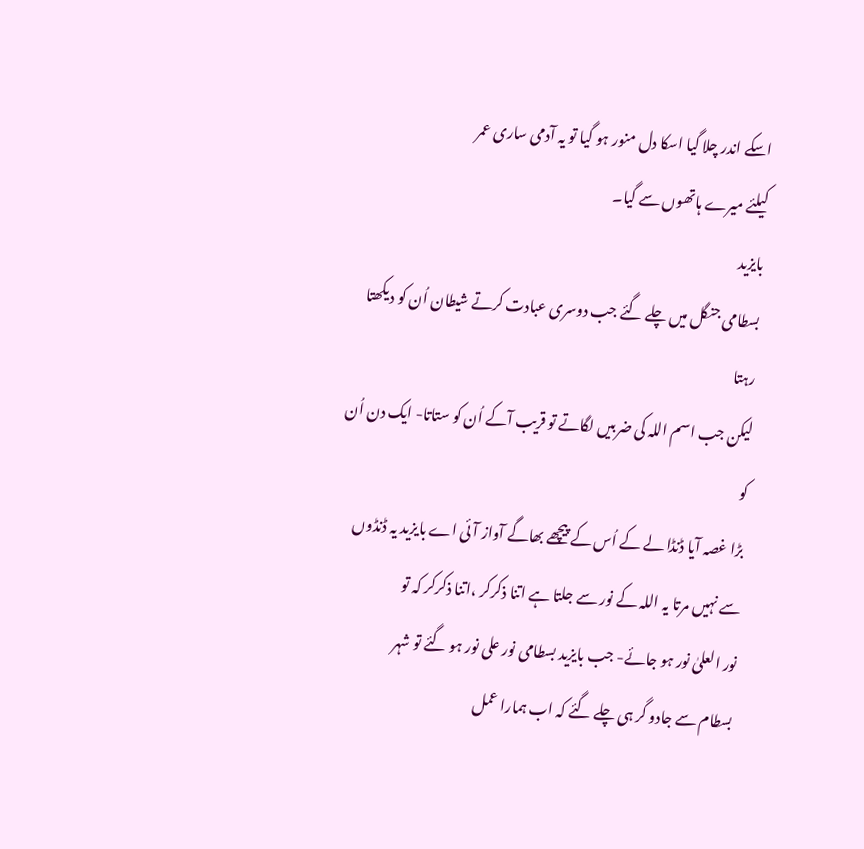اسکے اندر چلا گیا اسکا دل منور ہو گیا تو یہ آدمی ساری عمر
کیلئے میرے ہاتھوں سے گیا۔
بایزید
بسطامی جنگل میں چلے گئے جب دوسری عبادت کرتے شیطان اُن کو دیکھتا رہتا
لیکن جب اسم اللہ کی ضربیں لگاتے تو قریب آکے اُن کو ستاتا- ایک دن اُن کو
بڑا غصہ آیا ڈنڈا لے کے اُس کے پیچھے بھاگے آواز آئی اے بایزید یہ ڈنڈوں
سے نہیں مرتا یہ اللہ کے نور سے جلتا ہے اتنا ذکرکر ،اتنا ذکرکر کہ تو
نور العلیٰ نور ہو جائے- جب بایزید بسطامی نور علی نور ہو گئے تو شہر
بسطام سے جادو گر ہی چلے گئے کہ اب ہمارا عمل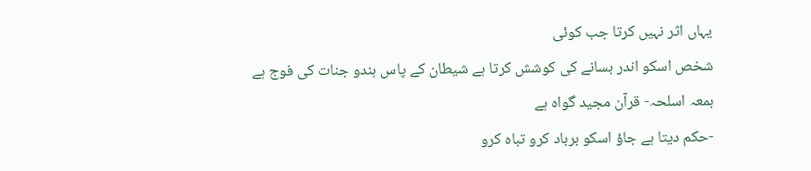یہاں اثر نہیں کرتا جب کوئی
شخص اسکو اندر بسانے کی کوشش کرتا ہے شیطان کے پاس ہندو جنات کی فوج ہے
بمعہ اسلحہ- قرآن مجید گواہ ہے
-حکم دیتا ہے جاؤ اسکو برباد کرو تباہ کرو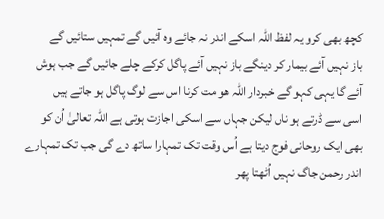کچھ بھی کرو یہ لفظ اللہ اسکے اندر نہ جائے وہ آئیں گے تمہیں ستائیں گے
باز نہیں آئے بیمار کر دینگے باز نہیں آئے پاگل کرکے چلے جائیں گے جب ہوش
آئے گا یہی کہو گے خبردار اللہ ھو مت کرنا اس سے لوگ پاگل ہو جاتے ہیں
اسی سے ڈرتے ہو ناں لیکن جہاں سے اسکی اجازت ہوتی ہے اللہ تعالیٰ اُن کو
بھی ایک روحانی فوج دیتا ہے اُس وقت تک تمہارا ساتھ دے گی جب تک تمہارے
اندر رحمن جاگ نہیں اُٹھتا پھر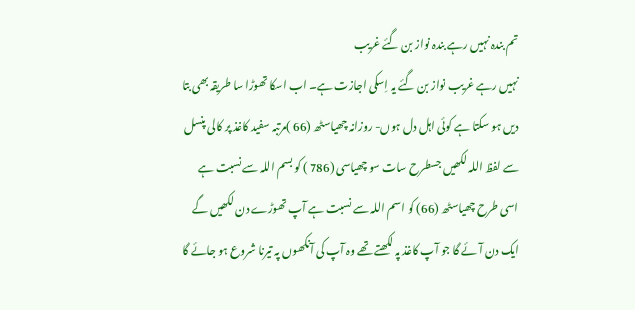تم بندہ نہیں رہے بندہ نواز بن گئے غریب
نہیں رہے غریب نواز بن گئے یہ اِسکی اجازت ہے۔ اب اسکا تھوڑا سا طریقہ بھی بتا دیں ہو سکتا ہے کوئی اہل دل ہوں- روزانہ چھیاسٹھ (66 )مرتبہ سفید کاغذ پر کالی پنسل سے لفظ اللہ لکھیں جسطرح سات سو چھیاسی (786 ) کو بسم اللہ سے نسبت ہے اسی طرح چھیاسٹھ (66) کو اسم اللہ سے نسبت ہے آپ تھوڑے دن لکھیں گے ایک دن آئے گا جو آپ کاغذ پہ لکھتے تھے وہ آپ کی آنکھوں پہ تیرنا شروع ہو جائے گا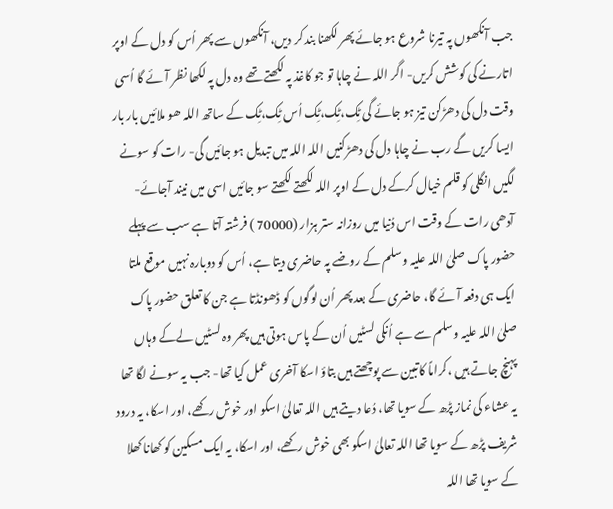جب آنکھوں پہ تیرنا شروع ہو جائے پھر لکھنا بند کر دیں، آنکھوں سے پھر اُس کو دل کے اوپر اتارنے کی کوشش کریں- اگر اللہ نے چاہا تو جو کاغذ پہ لکھتے تھے وہ دل پہ لکھا نظر آئے گا اُسی وقت دل کی دھڑکن تیز ہو جائے گی ٹِک،ٹِک،ٹِک اُس ٹِک،ٹِک کے ساتھ اللہ ھو ملائیں بار بار ایسا کریں گے رب نے چاہا دل کی دھڑکنیں اللہ اللہ میں تبدیل ہو جائیں گی- رات کو سونے لگیں انگلی کو قلم خیال کرکے دل کے اوپر اللہ لکھتے لکھتے سو جائیں اسی میں نیند آجائے- آدھی رات کے وقت اس دُنیا میں روزانہ ستر ہزار (70000 ) فرشتہ آتا ہے سب سے پہلے حضور پاک صلیٰ اللہ علیہ وسلم کے روضے پہ حاضری دیتا ہے، اُس کو دوبارہ نہیں موقع ملتا ایک ہی دفعہ آئے گا، حاضری کے بعد پھر اُن لوگوں کو ڈھونڈتا ہے جن کا تعلق حضور پاک صلیٰ اللہ علیہ وسلم سے ہے اُنکی لسٹیں اُن کے پاس ہوتی ہیں پھر وہ لسٹیں لےکے وہاں پہنچ جاتے ہیں ،کراماً کاتبین سے پوچھتے ہیں بتاؤ اسکا آخری عمل کیا تھا- جب یہ سونے لگا تھا یہ عشاء کی نماز پڑھ کے سویا تھا، دُعا دیتے ہیں اللہ تعالیٰ اسکو اور خوش رکھے، اور اسکا، یہ درود شریف پڑھ کے سویا تھا اللہ تعالیٰ اسکو بھی خوش رکھے، اور اسکا، یہ ایک مسکین کو کھانا کھلا کے سویا تھا اللہ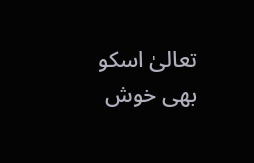تعالیٰ اسکو بھی خوش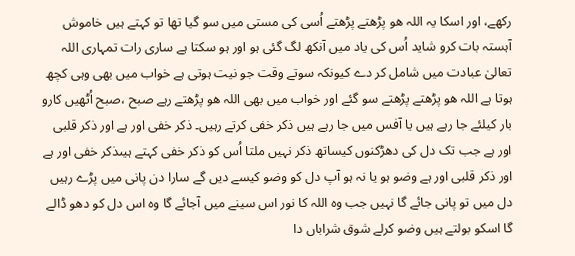رکھے، اور اسکا یہ اللہ ھو پڑھتے پڑھتے اُسی کی مستی میں سو گیا تھا تو کہتے ہیں خاموش آہستہ بات کرو شاید اُس کی یاد میں آنکھ لگ گئی ہو اور ہو سکتا ہے ساری رات تمہاری اللہ تعالیٰ عبادت میں شامل کر دے کیونکہ سوتے وقت جو نیت ہوتی ہے خواب میں بھی وہی کچھ ہوتا ہے اللہ ھو پڑھتے پڑھتے سو گئے اور خواب میں بھی اللہ ھو پڑھتے رہے صبح ،صبح اُٹھیں کارو بار کیلئے جا رہے ہیں یا آفس میں جا رہے ہیں ذکر خفی کرتے رہیں۔ ذکر خفی اور ہے اور ذکر قلبی اور ہے جب تک دل کی دھڑکنوں کیساتھ ذکر نہیں ملتا اُس کو ذکر خفی کہتے ہیںذکر خفی اور ہے اور ذکر قلبی اور ہے وضو ہو یا نہ ہو آپ دل کو وضو کیسے دیں گے سارا دن پانی میں پڑے رہیں دل میں تو پانی جائے گا نہیں جب وہ اللہ کا نور اس سینے میں آجائے گا وہ اس دل کو دھو ڈالے گا اسکو بولتے ہیں وضو کرلے شوق شراباں دا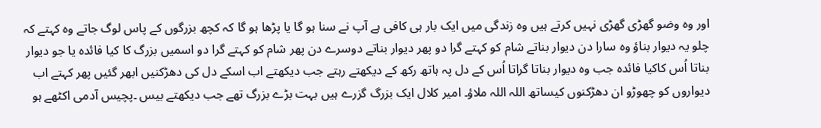اور وہ وضو گھڑی گھڑی نہیں کرتے ہیں وہ زندگی میں ایک بار ہی کافی ہے آپ نے سنا ہو گا یا پڑھا ہو گا کہ کچھ بزرگوں کے پاس لوگ جاتے وہ کہتے کہ چلو یہ دیوار بناؤ وہ سارا دن دیوار بناتے شام کو کہتے گرا دو پھر دیوار بناتے دوسرے دن پھر شام کو کہتے گرا دو اسمیں بزرگ کا کیا فائدہ یا جو دیوار بناتا اُس کاکیا فائدہ جب وہ دیوار بناتا گراتا اُس کے دل پہ ہاتھ رکھ کے دیکھتے رہتے جب دیکھتے اب اسکے دل کی دھڑکنیں ابھر گئیں پھر کہتے اب دیواروں کو چھوڑو ان دھڑکنوں کیساتھ اللہ اللہ ملاؤ۔ امیر کلال ایک بزرگ گزرے ہیں بہت بڑے بزرگ تھے جب دیکھتے بیس ۔پچیس آدمی اکٹھے ہو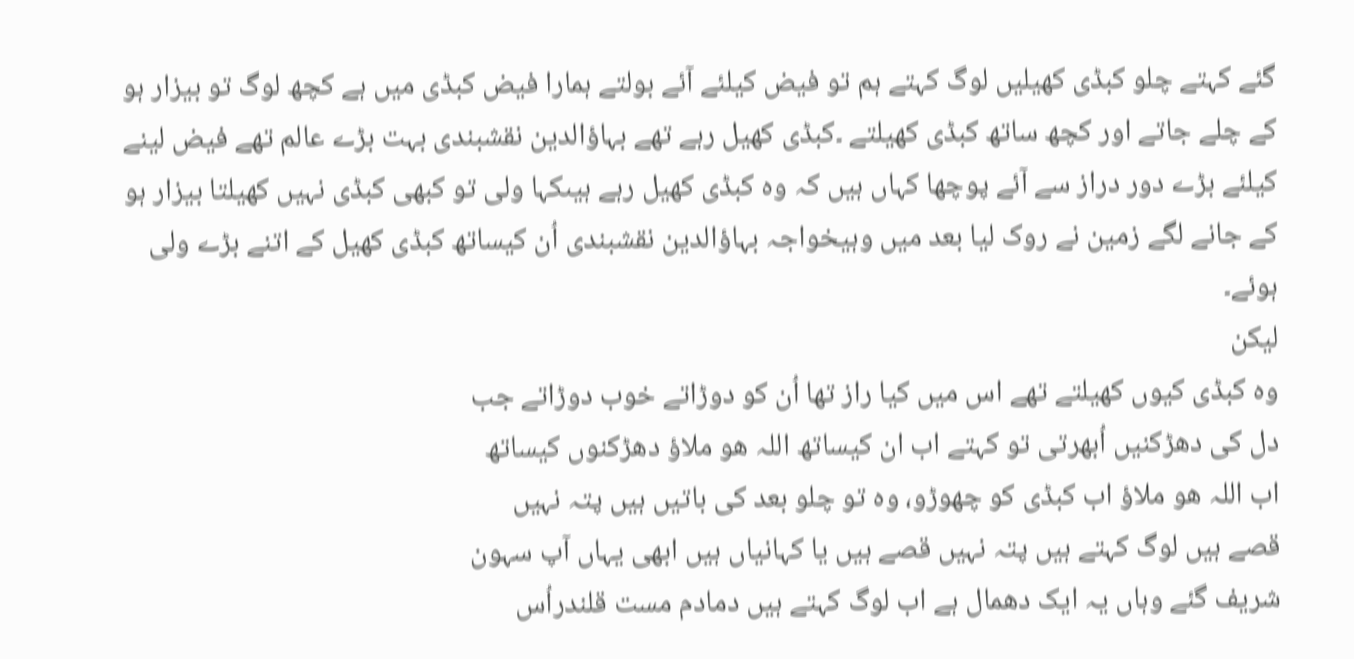گئے کہتے چلو کبڈی کھیلیں لوگ کہتے ہم تو فیض کیلئے آئے بولتے ہمارا فیض کبڈی میں ہے کچھ لوگ تو بیزار ہو کے چلے جاتے اور کچھ ساتھ کبڈی کھیلتے ۔کبڈی کھیل رہے تھے بہاؤالدین نقشبندی بہت بڑے عالم تھے فیض لینے کیلئے بڑے دور دراز سے آئے پوچھا کہاں ہیں کہ وہ کبڈی کھیل رہے ہیںکہا ولی تو کبھی کبڈی نہیں کھیلتا بیزار ہو کے جانے لگے زمین نے روک لیا بعد میں وہیخواجہ بہاؤالدین نقشبندی اُن کیساتھ کبڈی کھیل کے اتنے بڑے ولی ہوئے۔
لیکن
وہ کبڈی کیوں کھیلتے تھے اس میں کیا راز تھا اُن کو دوڑاتے خوب دوڑاتے جب
دل کی دھڑکنیں اُبھرتی تو کہتے اب ان کیساتھ اللہ ھو ملاؤ دھڑکنوں کیساتھ
اب اللہ ھو ملاؤ اب کبڈی کو چھوڑو، وہ تو چلو بعد کی باتیں ہیں پتہ نہیں
قصے ہیں لوگ کہتے ہیں پتہ نہیں قصے ہیں یا کہانیاں ہیں ابھی یہاں آپ سہون
شریف گئے وہاں یہ ایک دھمال ہے اب لوگ کہتے ہیں دمادم مست قلندراُس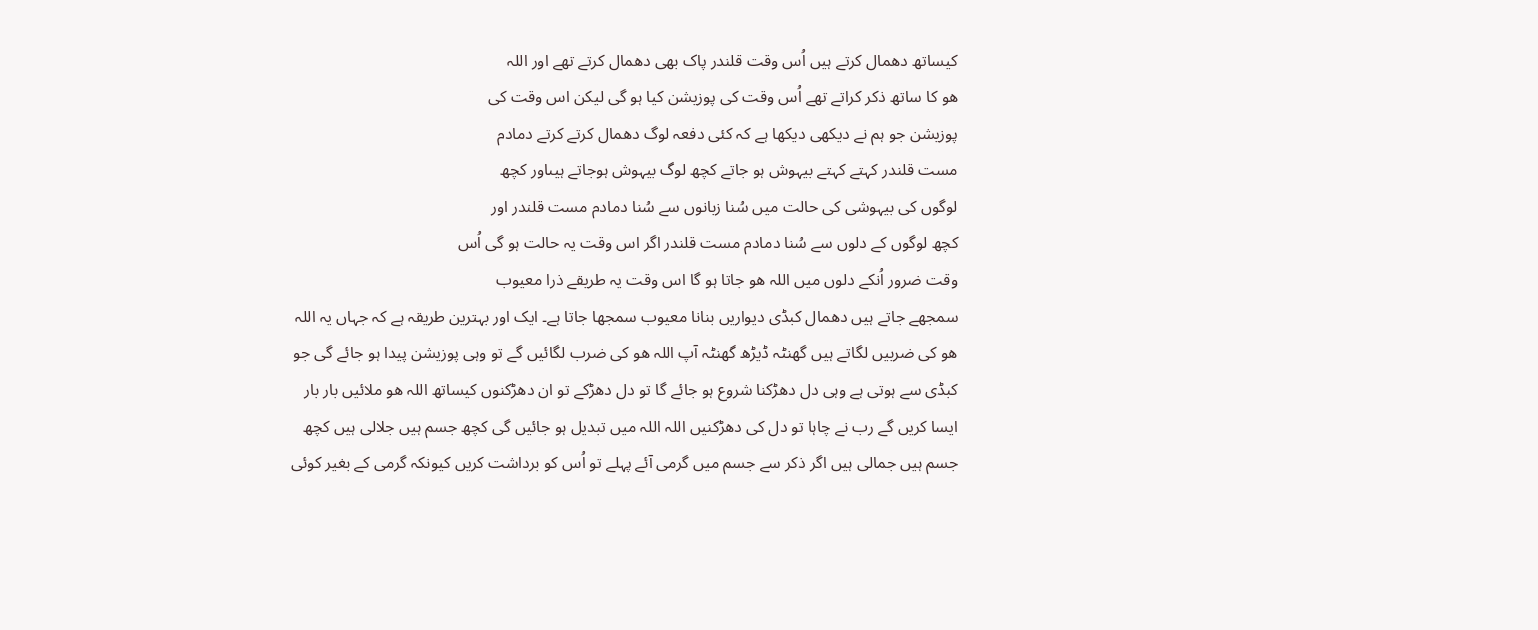کیساتھ دھمال کرتے ہیں اُس وقت قلندر پاک بھی دھمال کرتے تھے اور اللہ
ھو کا ساتھ ذکر کراتے تھے اُس وقت کی پوزیشن کیا ہو گی لیکن اس وقت کی
پوزیشن جو ہم نے دیکھی دیکھا ہے کہ کئی دفعہ لوگ دھمال کرتے کرتے دمادم
مست قلندر کہتے کہتے بیہوش ہو جاتے کچھ لوگ بیہوش ہوجاتے ہیںاور کچھ
لوگوں کی بیہوشی کی حالت میں سُنا زبانوں سے سُنا دمادم مست قلندر اور
کچھ لوگوں کے دلوں سے سُنا دمادم مست قلندر اگر اس وقت یہ حالت ہو گی اُس
وقت ضرور اُنکے دلوں میں اللہ ھو جاتا ہو گا اس وقت یہ طریقے ذرا معیوب
سمجھے جاتے ہیں دھمال کبڈی دیواریں بنانا معیوب سمجھا جاتا ہے۔ ایک اور بہترین طریقہ ہے کہ جہاں یہ اللہ ھو کی ضربیں لگاتے ہیں گھنٹہ ڈیڑھ گھنٹہ آپ اللہ ھو کی ضرب لگائیں گے تو وہی پوزیشن پیدا ہو جائے گی جو کبڈی سے ہوتی ہے وہی دل دھڑکنا شروع ہو جائے گا تو دل دھڑکے تو ان دھڑکنوں کیساتھ اللہ ھو ملائیں بار بار ایسا کریں گے رب نے چاہا تو دل کی دھڑکنیں اللہ اللہ میں تبدیل ہو جائیں گی کچھ جسم ہیں جلالی ہیں کچھ جسم ہیں جمالی ہیں اگر ذکر سے جسم میں گرمی آئے پہلے تو اُس کو برداشت کریں کیونکہ گرمی کے بغیر کوئی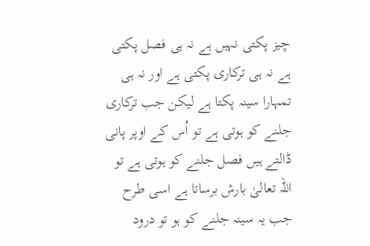چیز پکتی نہیں ہے نہ ہی فصل پکتی ہے نہ ہی ترکاری پکتی ہے اور نہ ہی تمہارا سینہ پکتا ہے لیکن جب ترکاری جلنے کو ہوتی ہے تو اُس کے اوپر پانی ڈالتے ہیں فصل جلنے کو ہوتی ہے تو اللہ تعالیٰ بارش برساتا ہے اسی طرح جب یہ سینہ جلنے کو ہو تو درود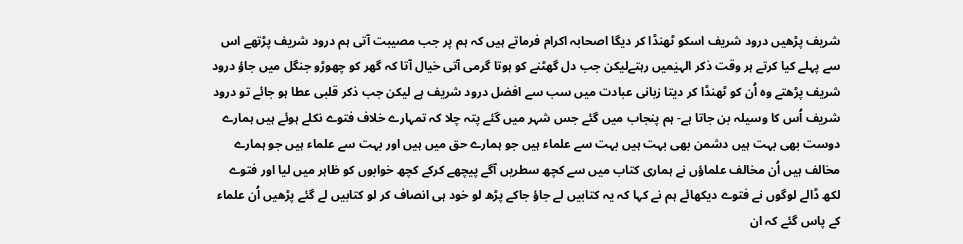شریف پڑھیں درود شریف اسکو ٹھنڈا کر دیگا اصحابہ اکرام فرماتے ہیں کہ ہم پر جب مصیبت آتی ہم درود شریف پڑتھے اس سے پہلے کیا کرتے ہر وقت ذکر الہیٰمیں رہتےلیکن جب دل گھٹنے کو ہوتا گرمی آتی خیال آتا کہ گھر کو چھوڑو جنگل میں جاؤ درود شریف پڑھتے وہ اُن کو ٹھنڈا کر دیتا زبانی عبادت میں سب سے افضل درود شریف ہے لیکن جب ذکر قلبی عطا ہو جائے تو درود شریف اُس کا وسیلہ بن جاتا ہے- ہم پنجاب میں گئے جس شہر میں گئے پتہ چلا کہ تمہارے خلاف فتوے نکلے ہوئے ہیں ہمارے دوست بھی بہت ہیں دشمن بھی بہت ہیں بہت سے علماء ہیں جو ہمارے حق میں ہیں اور بہت سے علماء ہیں جو ہمارے مخالف ہیں اُن مخالف علماؤں نے ہماری کتاب میں سے کچھ سطریں آگے پیچھے کرکے کچھ خوابوں کو ظاہر میں لیا اور فتوے لکھ ڈالے لوگوں نے فتوے دیکھائے ہم نے کہا کہ یہ کتابیں لے جاؤ جاکے پڑھ لو خود ہی انصاف کر لو کتابیں لے گئے پڑھیں اُن علماء کے پاس گئے کہ ان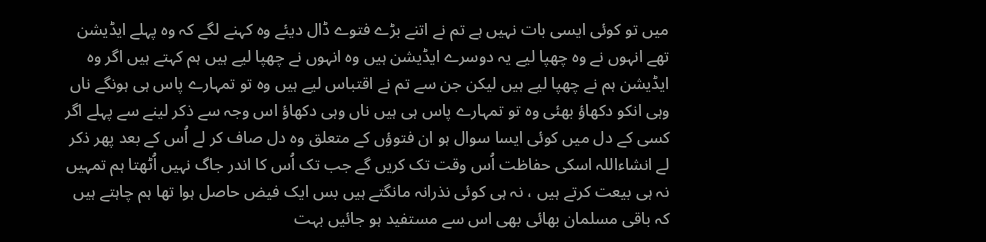میں تو کوئی ایسی بات نہیں ہے تم نے اتنے بڑے فتوے ڈال دیئے وہ کہنے لگے کہ وہ پہلے ایڈیشن تھے انہوں نے وہ چھپا لیے یہ دوسرے ایڈیشن ہیں وہ انہوں نے چھپا لیے ہیں ہم کہتے ہیں اگر وہ ایڈیشن ہم نے چھپا لیے ہیں لیکن جن سے تم نے اقتباس لیے ہیں وہ تو تمہارے پاس ہی ہونگے ناں وہی انکو دکھاؤ بھئی وہ تو تمہارے پاس ہی ہیں ناں وہی دکھاؤ اس وجہ سے ذکر لینے سے پہلے اگر کسی کے دل میں کوئی ایسا سوال ہو ان فتوؤں کے متعلق وہ دل صاف کر لے اُس کے بعد پھر ذکر لے انشاءاللہ اسکی حفاظت اُس وقت تک کریں گے جب تک اُس کا اندر جاگ نہیں اُٹھتا ہم تمہیں نہ ہی بیعت کرتے ہیں ، نہ ہی کوئی نذرانہ مانگتے ہیں بس ایک فیض حاصل ہوا تھا ہم چاہتے ہیں کہ باقی مسلمان بھائی بھی اس سے مستفید ہو جائیں بہت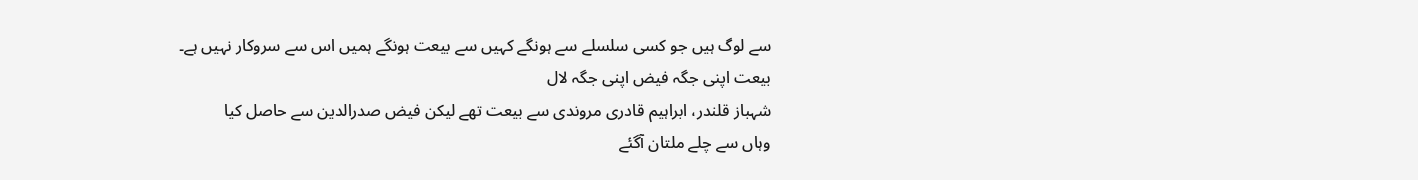سے لوگ ہیں جو کسی سلسلے سے ہونگے کہیں سے بیعت ہونگے ہمیں اس سے سروکار نہیں ہے۔
بیعت اپنی جگہ فیض اپنی جگہ لال
شہباز قلندر، ابراہیم قادری مروندی سے بیعت تھے لیکن فیض صدرالدین سے حاصل کیا
وہاں سے چلے ملتان آگئے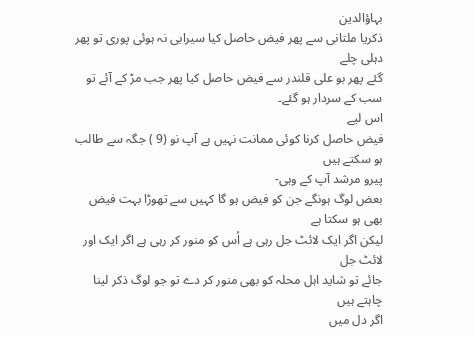بہاؤالدین
ذکریا ملتانی سے پھر فیض حاصل کیا سیرابی نہ ہوئی پوری تو پھر دہلی چلے
گئے پھر بو علی قلندر سے فیض حاصل کیا پھر جب مڑ کے آئے تو سب کے سردار ہو گئے۔
اس لیے
فیض حاصل کرنا کوئی ممانت نہیں ہے آپ نو (9 ) جگہ سے طالب ہو سکتے ہیں
پیرو مرشد آپ کے وہی-
بعض لوگ ہونگے جن کو فیض ہو گا کہیں سے تھوڑا بہت فیض بھی ہو سکتا ہے
لیکن اگر ایک لائٹ جل رہی ہے اُس کو منور کر رہی ہے اگر ایک اور لائٹ جل
جائے تو شاید اہل محلہ کو بھی منور کر دے تو جو لوگ ذکر لینا چاہتے ہیں
اگر دل میں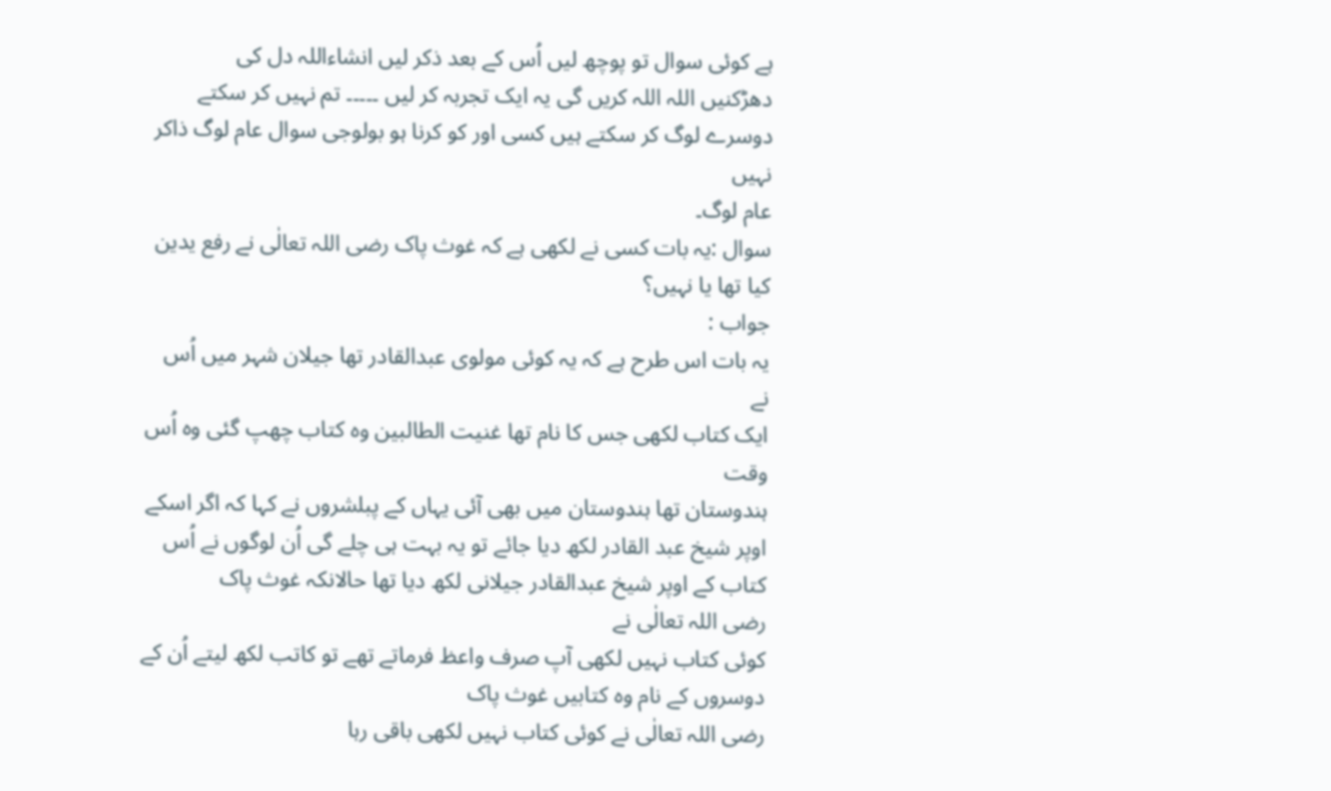ہے کوئی سوال تو پوچھ لیں اُس کے بعد ذکر لیں انشاءاللہ دل کی
دھڑکنیں اللہ اللہ کریں گی یہ ایک تجربہ کر لیں ۔۔۔۔۔ تم نہیں کر سکتے
دوسرے لوگ کر سکتے ہیں کسی اور کو کرنا ہو بولوجی سوال عام لوگ ذاکر نہیں
عام لوگ۔
سوال :یہ بات کسی نے لکھی ہے کہ غوث پاک رضی اللہ تعالٰی نے رفع یدین کیا تھا یا نہیں؟
جواب :
یہ بات اس طرح ہے کہ یہ کوئی مولوی عبدالقادر تھا جیلان شہر میں اُس نے
ایک کتاب لکھی جس کا نام تھا غنیت الطالبین وہ کتاب چھپ گئی وہ اُس وقت
ہندوستان تھا ہندوستان میں بھی آئی یہاں کے پبلشروں نے کہا کہ اگر اسکے
اوپر شیخ عبد القادر لکھ دیا جائے تو یہ بہت ہی چلے گی اُن لوگوں نے اُس
کتاب کے اوپر شیخ عبدالقادر جیلانی لکھ دیا تھا حالانکہ غوث پاک
رضی اللہ تعالٰی نے
کوئی کتاب نہیں لکھی آپ صرف واعظ فرماتے تھے تو کاتب لکھ لیتے اُن کے
دوسروں کے نام وہ کتابیں غوث پاک
رضی اللہ تعالٰی نے کوئی کتاب نہیں لکھی باقی رہا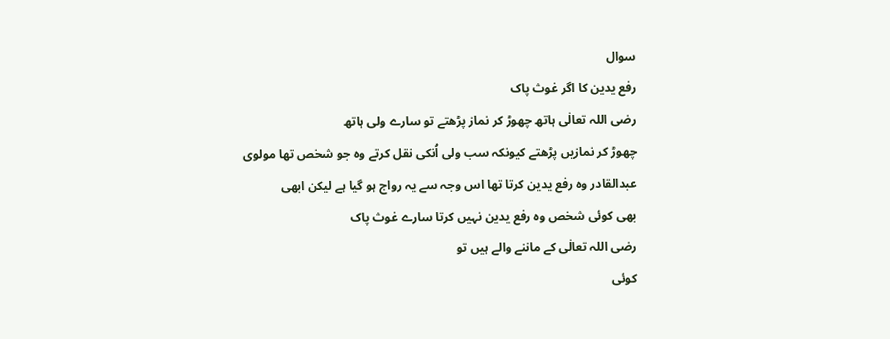سوال
رفع یدین کا اگر غوث پاک
رضی اللہ تعالٰی ہاتھ چھوڑ کر نماز پڑھتے تو سارے ولی ہاتھ
چھوڑ کر نمازیں پڑھتے کیونکہ سب ولی اُنکی نقل کرتے وہ جو شخص تھا مولوی
عبدالقادر وہ رفع یدین کرتا تھا اس وجہ سے یہ رواج ہو گیا ہے لیکن ابھی
بھی کوئی شخص وہ رفع یدین نہیں کرتا سارے غوث پاک
رضی اللہ تعالٰی کے ماننے والے ہیں تو
کوئی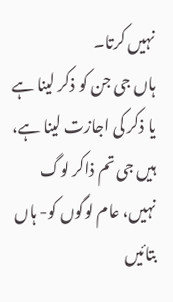نہیں کرتا۔
ہاں جی جن کو ذکر لینا ہے یا ذکر کی اجازت لینا ہے، ہیں جی تم ذاکر لوگ نہیں، عام لوگوں کو- ہاں بتائیں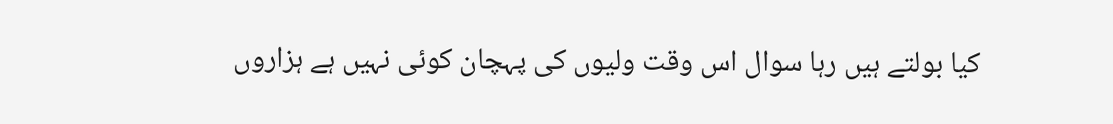کیا بولتے ہیں رہا سوال اس وقت ولیوں کی پہچان کوئی نہیں ہے ہزاروں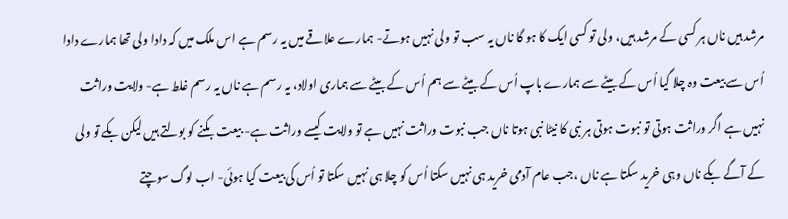مرشد ہیں ناں ہر کسی کے مرشد ہیں، ولی تو کسی ایک کا ہو گا ناں یہ سب تو ولی نہیں ہوتے- ہمارے علاقے میں یہ رسم ہے اس ملک میں کہ دادا ولی تھا ہمارے دادا اُس سے بیعت وہ چلا گیا اُس کے بیٹے سے ہمارے باپ اُس کے بیٹے سے ہم اُس کے بیٹے سے ہماری اولاد، یہ رسم ہے ناں یہ رسم غلط ہے- ولایت وراثت نہیں ہے اگر وراثت ہوتی تو نبوت ہوتی ہر نبی کا نیٹا نبی ہوتا ناں جب نبوت وراثت نہیں ہے تو ولایت کیسے وراثت ہے- بیعت بکنے کو بولتے ہیں لیکن بکے تو ولی کے آگے بکے ناں وہی خرید سکتا ہے ناں ،جب عام آدمی خرید ہی نہیں سکتا اُس کو چلا ہی نہیں سکتا تو اُس کی بیعت کیا ہوئی- اب لوگ سوچتے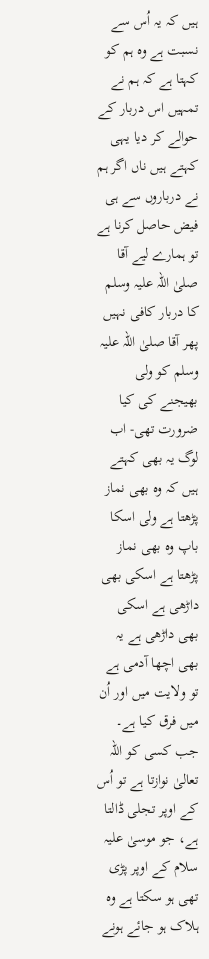ہیں کہ یہ اُس سے نسبت ہے وہ ہم کو کہتا ہے کہ ہم نے تمہیں اس دربار کے حوالے کر دیا یہی کہتے ہیں ناں اگر ہم نے درباروں سے ہی فیض حاصل کرنا ہے تو ہمارے لیے آقا صلیٰ اللہ علیہ وسلم کا دربار کافی نہیں پھر آقا صلیٰ اللہ علیہ وسلم کو ولی بھیجنے کی کیا ضرورت تھی- اب لوگ یہ بھی کہتے ہیں کہ وہ بھی نماز پڑھتا ہے ولی اسکا باپ وہ بھی نماز پڑھتا ہے اسکی بھی داڑھی ہے اسکی بھی داڑھی ہے یہ بھی اچھا آدمی ہے تو ولایت میں اور اُن میں فرق کیا ہے۔
جب کسی کو اللہ تعالیٰ نوازتا ہے تو اُس کے اوپر تجلی ڈالتا ہے، جو موسیٰ علیہ سلام کے اوپر پڑی تھی ہو سکتا ہے وہ ہلاک ہو جائے ہونے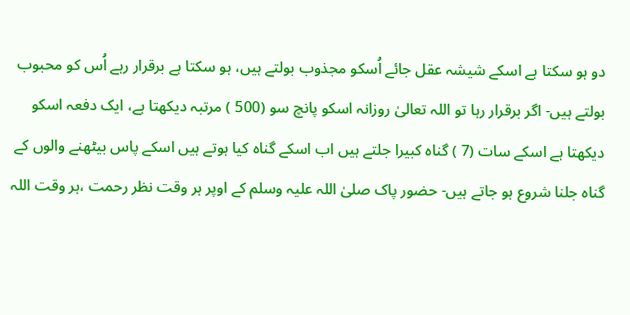دو ہو سکتا ہے اسکے شیشہ عقل جائے اُسکو مجذوب بولتے ہیں، ہو سکتا ہے برقرار رہے اُس کو محبوب بولتے ہیں- اگر برقرار رہا تو اللہ تعالیٰ روزانہ اسکو پانچ سو (500 ) مرتبہ دیکھتا ہے، ایک دفعہ اسکو دیکھتا ہے اسکے سات (7 ) گناہ کبیرا جلتے ہیں اب اسکے گناہ کیا ہوتے ہیں اسکے پاس بیٹھنے والوں کے گناہ جلنا شروع ہو جاتے ہیں- حضور پاک صلیٰ اللہ علیہ وسلم کے اوپر ہر وقت نظر رحمت ،ہر وقت اللہ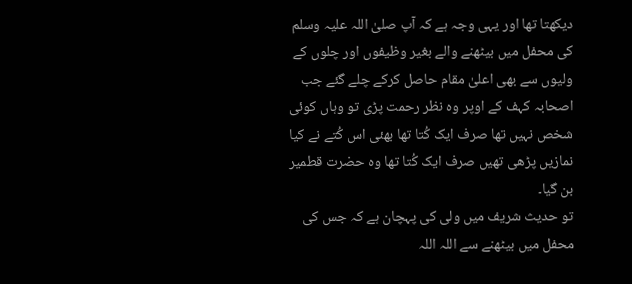دیکھتا تھا اور یہی وجہ ہے کہ آپ صلیٰ اللہ علیہ وسلم کی محفل میں بیٹھنے والے بغیر وظیفوں اور چلوں کے ولیوں سے بھی اعلیٰ مقام حاصل کرکے چلے گئے جب اصحابہ کہف کے اوپر وہ نظر رحمت پڑی تو وہاں کوئی شخص نہیں تھا صرف ایک کُتا تھا بھئی اس کُتے نے کیا نمازیں پڑھی تھیں صرف ایک کُتا تھا وہ حضرت قطمیر بن گیا۔
تو حدیث شریف میں ولی کی پہچان ہے کہ جس کی محفل میں بیٹھنے سے اللہ اللہ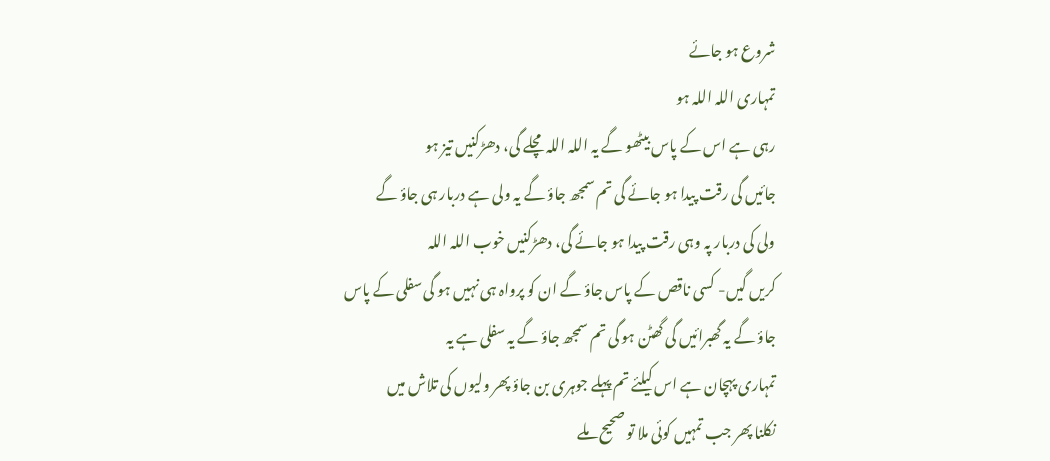شروع ہو جائے
تمہاری اللہ اللہ ہو
رہی ہے اس کے پاس بیٹھو گے یہ اللہ اللہ مچلے گی، دھڑکنیں تیز ہو
جائیں گی رقت پیدا ہو جائے گی تم سمجھ جاؤ گے یہ ولی ہے دربار ہی جاؤ گے
ولی کی دربار پہ وہی رقت پیدا ہو جائے گی، دھڑکنیں خوب اللہ اللہ
کریں گیں- کسی ناقص کے پاس جاؤ گے ان کو پرواہ ہی نہیں ہو گی سفلی کے پاس
جاؤ گے یہ گھبرائیں گی گھٹن ہو گی تم سمجھ جاؤ گے یہ سفلی ہے یہ
تمہاری پہچان ہے اس کیلئے تم پہلے جوہری بن جاؤ پھر ولیوں کی تلاش میں
نکلنا پھر جب تمہیں کوئی ملا تو صحیح ملے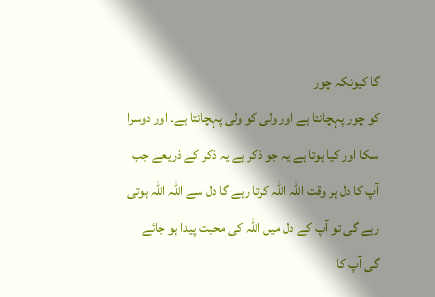گا کیونکہ چور
کو چور پہچانتا ہے اور ولی کو ولی پہچانتا ہے۔ اور دوسرا سکا اور کیا ہوتا ہے یہ جو ذکر ہے یہ ذکر کے ذریعے جب آپ کا دل ہر وقت اللہ اللہ کرتا رہے گا دل سے اللہ اللہ ہوتی رہے گی تو آپ کے دل میں اللہ کی محبت پیدا ہو جائے گی آپ کا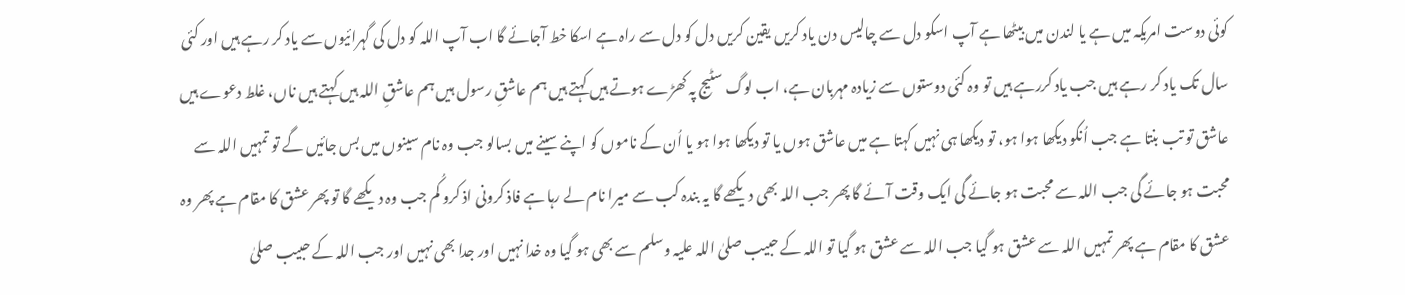کوئی دوست امریکہ میں ہے یا لندن میں بیٹھا ہے آپ اسکو دل سے چالیس دن یاد کریں یقین کریں دل کو دل سے راہ ہے اسکا خط آجائے گا اب آپ اللہ کو دل کی گہرائیوں سے یاد کر رہے ہیں اور کئی سال تک یاد کر رہے ہیں جب یاد کررہے ہیں تو وہ کئی دوستوں سے زیادہ مہربان ہے، اب لوگ سٹیج پہ کھڑے ہوتے ہیں کہتے ہیں ہم عاشقِ رسول ہیں ہم عاشقِ اللہ ہیں کہتے ہیں ناں، غلط دعوے ہیں عاشق تو تب بنتا ہے جب اُنکو دیکھا ہوا ہو، تو دیکھا ہی نہیں کہتا ہے میں عاشق ہوں یا تو دیکھا ہوا ہو یا اُن کے ناموں کو اپنے سینے میں بسالو جب وہ نام سینوں میں بس جائیں گے تو تمہیں اللہ سے محبت ہو جائے گی جب اللہ سے محبت ہو جائے گی ایک وقت آئے گا پھر جب اللہ بھی دیکھے گا یہ بندہ کب سے میرا نام لے رہا ہے فاذ کرونی اذ کرو کُم جب وہ دیکھے گا تو پھر عشق کا مقام ہے پھر وہ عشق کا مقام ہے پھر تمہیں اللہ سے عشق ہو گیا جب اللہ سے عشق ہو گیا تو اللہ کے حبیب صلیٰ اللہ علیہ وسلم سے بھی ہو گیا وہ خدا نہیں اور جدا بھی نہیں اور جب اللہ کے حبیب صلیٰ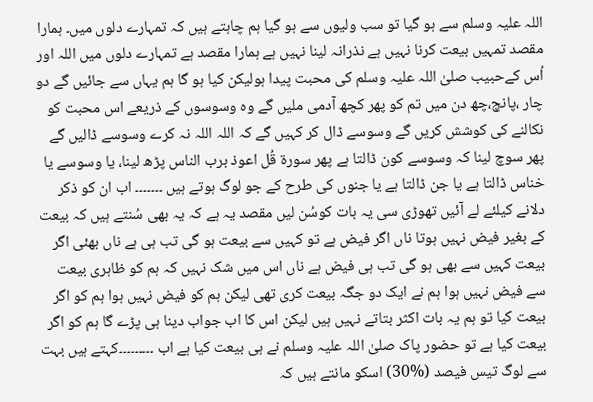اللہ علیہ وسلم سے ہو گیا تو سب ولیوں سے ہو گیا ہم چاہتے ہیں کہ تمہارے دلوں میں۔ ہمارا مقصد تمہیں بیعت کرنا نہیں ہے نذرانہ لینا نہیں ہے ہمارا مقصد ہے تمہارے دلوں میں اللہ اور اُس کےحبیب صلیٰ اللہ علیہ وسلم کی محبت پیدا ہولیکن کیا ہو گا ہم یہاں سے جائیں گے دو چار ،پانچ،چھ دن میں تم کو پھر کچھ آدمی ملیں گے وہ وسوسوں کے ذریعے اس محبت کو نکالنے کی کوشش کریں گے وسوسے ڈال کر کہیں گے کہ اللہ اللہ نہ کرے وسوسے ڈالیں گے پھر سوچ لینا کہ وسوسے کون ڈالتا ہے پھر سورة قُل اعوذ برب الناس پڑھ لینا، یا وسوسے یا خناس ڈالتا ہے یا جن ڈالتا ہے یا جنوں کی طرح کے جو لوگ ہوتے ہیں ۔۔۔۔۔۔۔ اب ان کو ذکر دلانے کیلئے لے آئیں تھوڑی سی یہ بات کوسُن لیں مقصد یہ ہے کہ یہ بھی سُنتے ہیں کہ بیعت کے بغیر فیض نہیں ہوتا ناں اگر فیض ہے تو کہیں سے بیعت ہو گی تب ہی ہے ناں بھئی اگر بیعت کہیں سے بھی ہو گی تب ہی فیض ہے ناں اس میں شک نہیں کہ ہم کو ظاہری بیعت سے فیض نہیں ہوا ہم نے ایک دو جگہ بیعت کری تھی لیکن ہم کو فیض نہیں ہوا ہم کو اگر بیعت کیا تو ہم یہ بات اکثر بتاتے نہیں ہیں لیکن اس کا اب جواب دینا ہی پڑے گا ہم کو اگر بیعت کیا ہے تو حضور پاک صلیٰ اللہ علیہ وسلم نے ہی بیعت کیا ہے اب ۔۔۔۔۔۔۔۔۔کہتے ہیں بہت سے لوگ تیس فیصد (%30) اسکو مانتے ہیں کہ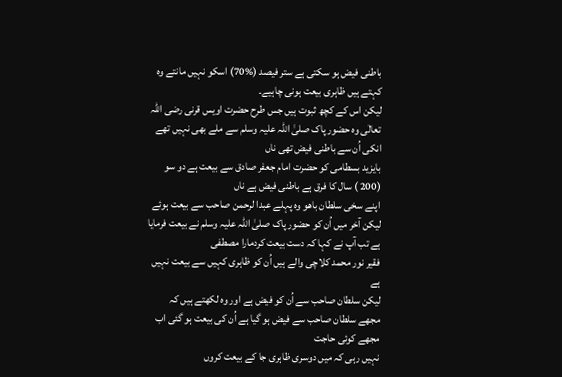باطنی فیض ہو سکتی ہے ستر فیصد (%70) اسکو نہیں مانتے وہ کہتے ہیں ظاہری بیعت ہونی چاہیے۔
لیکن اس کے کچھ ثبوت ہیں جس طرح حضرت اویس قرنی رضی اللہ تعالٰی وہ حضور پاک صلیٰ اللہ علیہ وسلم سے ملے بھی نہیں تھے انکی اُن سے باطنی فیض تھی ناں
بایزید بسطامی کو حضرت امام جعفر صادق سے بیعت ہے دو سو (200 ) سال کا فرق ہے باطنی فیض ہے ناں
اپنے سخی سلطان باھو وہ پہلے عبدا لرحمن صاحب سے بیعت ہوئے لیکن آخر میں اُن کو حضور پاک صلیٰ اللہ علیہ وسلم نے بیعت فرمایا ہے تب آپ نے کہا کہ دست بیعت کردمارا مصطفی
فقیر نور محمد کلاچی والے ہیں اُن کو ظاہری کہیں سے بیعت نہیں ہے
لیکن سلطان صاحب سے اُن کو فیض ہے اور وہ لکھتے ہیں کہ
مجھے سلطان صاحب سے فیض ہو گیا ہے اُن کی بیعت ہو گئی اب مجھے کوئی حاجت
نہیں رہی کہ میں دوسری ظاہری جا کے بیعت کروں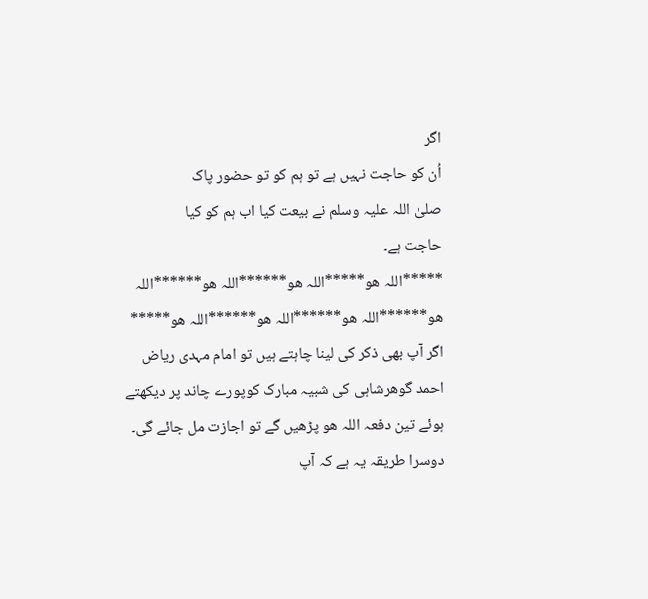اگر
اُن کو حاجت نہیں ہے تو ہم کو تو حضور پاک
صلیٰ اللہ علیہ وسلم نے بیعت کیا اب ہم کو کیا
حاجت ہے۔
*****اللہ ھو*****اللہ ھو******اللہ ھو******اللہ ھو******اللہ ھو******اللہ ھو******اللہ ھو*****
اگر آپ بھی ذکر کی لینا چاہتے ہیں تو امام مہدی ریاض احمد گوھرشاہی کی شبیہ مبارک کوپورے چاند پر دیکھتے ہوئے تین دفعہ اللہ ھو پڑھیں گے تو اجازت مل جائے گی۔
دوسرا طریقہ یہ ہے کہ آپ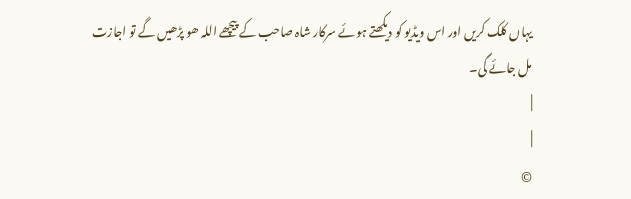یہاں کلک کریں اور اس ویڈیو کو دیکھتے ہوئے سرکار شاہ صاحب کے پیچھے اللہ ھو پڑھیں گے تو اجازت مل جائے گی۔
|
|
©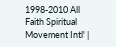1998-2010 All Faith Spiritual
Movement Intl' |